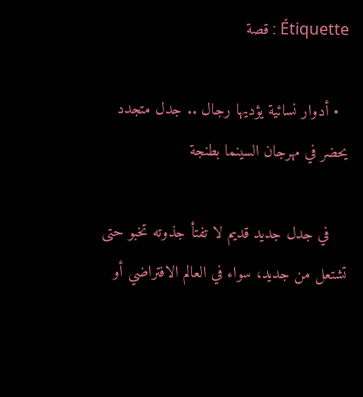Étiquette : قصة

  • أدوار نسائية يؤديها رجال .. جدل متجدد يحضر في مهرجان السينما بطنجة

    في جدل جديد قديم لا تفتأ جذوته تخبو حتى تشتعل من جديد، سواء في العالم الافتراضي أو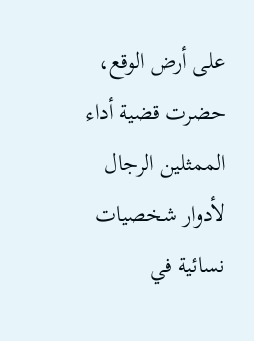على أرض الوقع، حضرت قضية أداء الممثلين الرجال لأدوار شخصيات نسائية في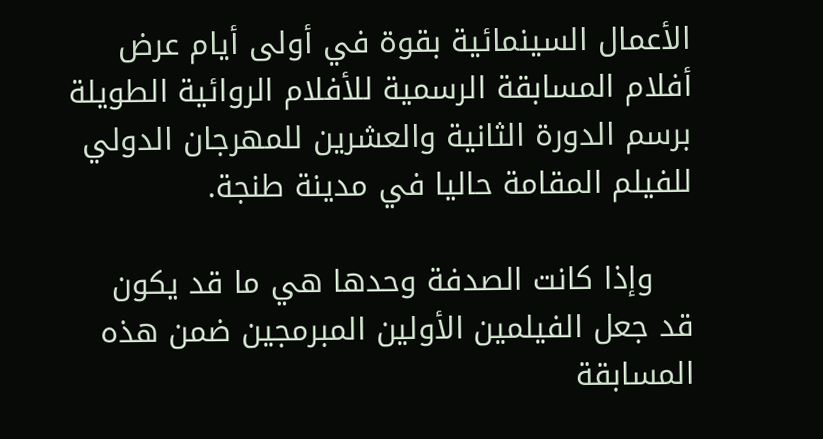الأعمال السينمائية بقوة في أولى أيام عرض أفلام المسابقة الرسمية للأفلام الروائية الطويلة برسم الدورة الثانية والعشرين للمهرجان الدولي للفيلم المقامة حاليا في مدينة طنجة.

    وإذا كانت الصدفة وحدها هي ما قد يكون قد جعل الفيلمين الأولين المبرمجين ضمن هذه المسابقة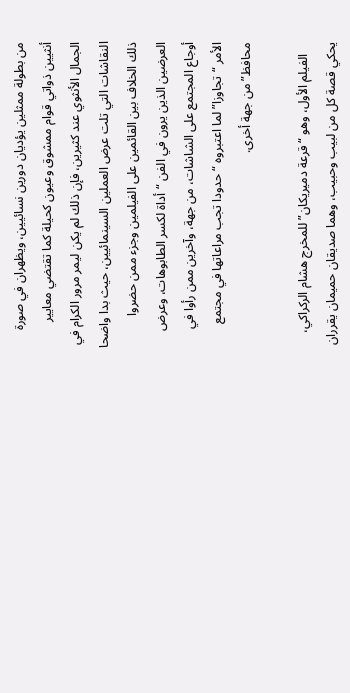من بطولة ممثلين يؤديان دورين نسائيين، ويظهران في صورة أنثيين ذواتي قوام ممشوق وعيون كحيلة كما تقتضي معايير الجمال الأنثوي عند كثيرين، فإن ذلك لم يكن ليمر مرور الكرام في النقاشات التي تلت عرض العملين السينمائيين، حيث بدا واضحا ذلك الخلاف بين القائمين على الفيلمين وجزء ممن حضروا العرضين الذين يرون في الفن “أداة لكسر الطابوهات، وعرض أوجاع المجتمع على الشاشات، من جهة، وآخرين ممن رأوا في الأمر “تجاوزا” لما اعتبروه “حدودا تجب مراعاتها في مجتمع محافظ” من جهة أخرى.

    الفيلم الأول، وهو “قرعة دميريكان” للمخرج هشام الركراكي، يحكي قصة كل من لبيب وحبيب، وهما صديقان حميمان يقرران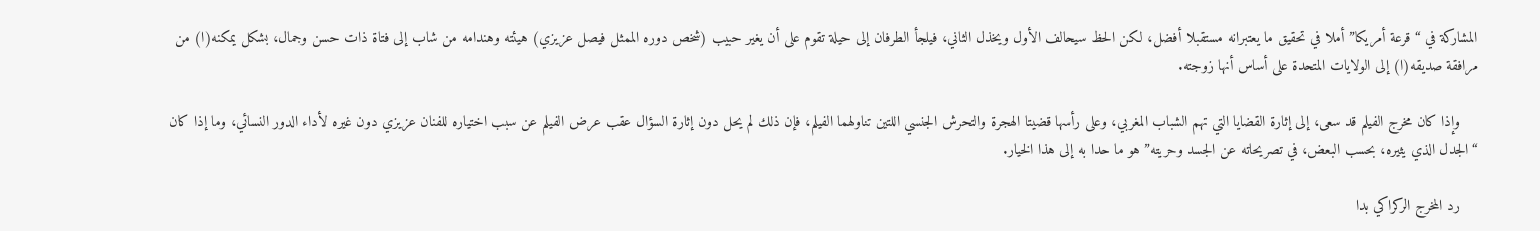المشاركة في “قرعة أمريكا” أملا في تحقيق ما يعتبرانه مستقبلا أفضل، لكن الحظ سيحالف الأول ويخذل الثاني، فيلجأ الطرفان إلى حيلة تقوم على أن يغير حبيب (شخص دوره الممثل فيصل عزيزي) هيئته وهندامه من شاب إلى فتاة ذات حسن وجمال، بشكل يمكنه(ا) من مرافقة صديقه(ا) إلى الولايات المتحدة على أساس أنها زوجته.

    وإذا كان مخرج الفيلم قد سعى، إلى إثارة القضايا التي تهم الشباب المغربي، وعلى رأسها قضيتا الهجرة والتحرش الجنسي اللتين تناولهما الفيلم، فإن ذلك لم يحل دون إثارة السؤال عقب عرض الفيلم عن سبب اختياره للفنان عزيزي دون غيره لأداء الدور النسائي، وما إذا كان “الجدل الذي يثيره، بحسب البعض، في تصريحاته عن الجسد وحريته” هو ما حدا به إلى هذا الخيار.

    رد المخرج الركراكي بدا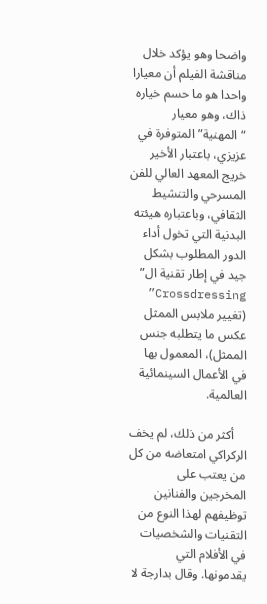واضحا وهو يؤكد خلال مناقشة الفيلم أن معيارا واحدا هو ما حسم خياره ذاك، وهو معيار “المهنية” المتوفرة في عزيزي، باعتبار الأخير خريج المعهد العالي للفن المسرحي والتنشيط الثقافي، وباعتباره هيئته البدنية التي تخول أداء الدور المطلوب بشكل جيد في إطار تقنية ال” Crossdressing” (تغيير ملابس الممثل عكس ما يتطلبه جنس الممثل)، المعمول بها في الأعمال السينمائية العالمية.

    أكثر من ذلك، لم يخف الركراكي امتعاضه من كل من يعتب على المخرجين والفنانين توظيفهم لهذا النوع من التقنيات والشخصيات في الأفلام التي يقدمونها. وقال بدارجة لا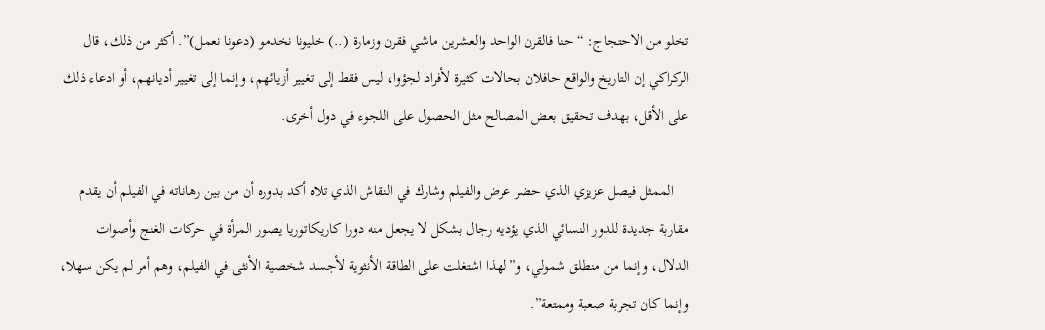تخلو من الاحتجاج: “حنا فالقرن الواحد والعشرين ماشي فقرن وزمارة (..) خليونا نخدمو (دعونا نعمل)”. أكثر من ذلك، قال الركراكي إن التاريخ والواقع حافلان بحالات كثيرة لأفراد لجؤوا، ليس فقط إلى تغيير أزيائهم، وإنما إلى تغيير أديانهم، أو ادعاء ذلك على الأقل، بهدف تحقيق بعض المصالح مثل الحصول على اللجوء في دول أخرى.

    الممثل فيصل عزيزي الذي حضر عرض والفيلم وشارك في النقاش الذي تلاه أكد بدوره أن من بين رهاناته في الفيلم أن يقدم مقاربة جديدة للدور النسائي الذي يؤديه رجال بشكل لا يجعل منه دورا كاريكاتوريا يصور المرأة في حركات الغنج وأصوات الدلال، وإنما من منطلق شمولي، و”لهذا اشتغلت على الطاقة الأنثوية لأجسد شخصية الأنثى في الفيلم، وهم أمر لم يكن سهلا، وإنما كان تجربة صعبة وممتعة”.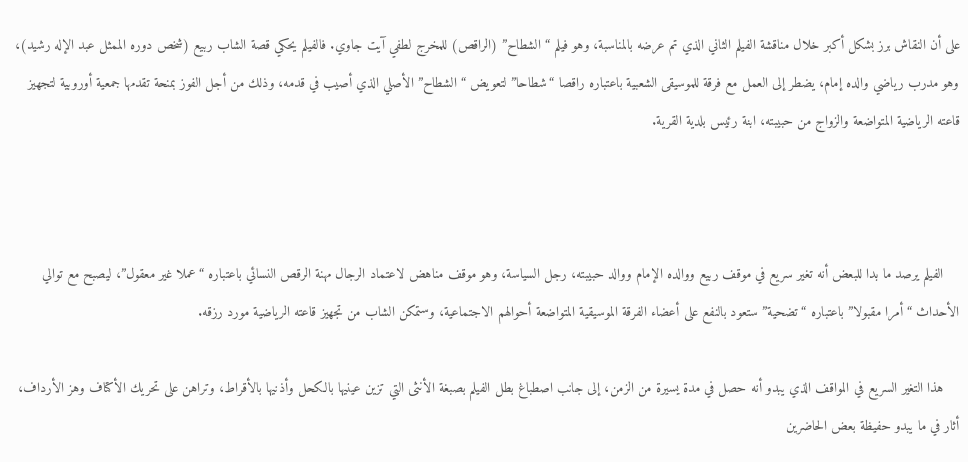على أن النقاش برز بشكل أكبر خلال مناقشة الفيلم الثاني الذي تم عرضه بالمناسبة، وهو فيلم “الشطاح” (الراقص) للمخرج لطفي آيت جاوي. فالفيلم يحكي قصة الشاب ربيع (شخص دوره الممثل عبد الإله رشيد)، وهو مدرب رياضي والده إمام، يضطر إلى العمل مع فرقة للموسيقى الشعبية باعتباره راقصا “شطاحا” لتعويض “الشطاح” الأصلي الذي أصيب في قدمه، وذلك من أجل الفوز بمنحة تقدمها جمعية أوروبية لتجهيز قاعته الرياضية المتواضعة والزواج من حبيبته، ابنة رئيس بلدية القرية.



    الفيلم يرصد ما بدا للبعض أنه تغير سريع في موقف ربيع ووالده الإمام ووالد حبيبته، رجل السياسة، وهو موقف مناهض لاعتماد الرجال مهنة الرقص النسائي باعتباره “عملا غير معقول”، ليصبح مع توالي الأحداث “أمرا مقبولا” باعتباره “تضحية” ستعود بالنفع على أعضاء الفرقة الموسيقية المتواضعة أحوالهم الاجتماعية، وستمكن الشاب من تجهيز قاعته الرياضية مورد رزقه.

    هذا التغير السريع في المواقف الذي يبدو أنه حصل في مدة يسيرة من الزمن، إلى جانب اصطباغ بطل الفيلم بصبغة الأنثى التي تزين عينيها بالكحل وأذنيها بالأقراط، وتراهن على تحريك الأكتاف وهز الأرداف، أثار في ما يبدو حفيظة بعض الحاضرين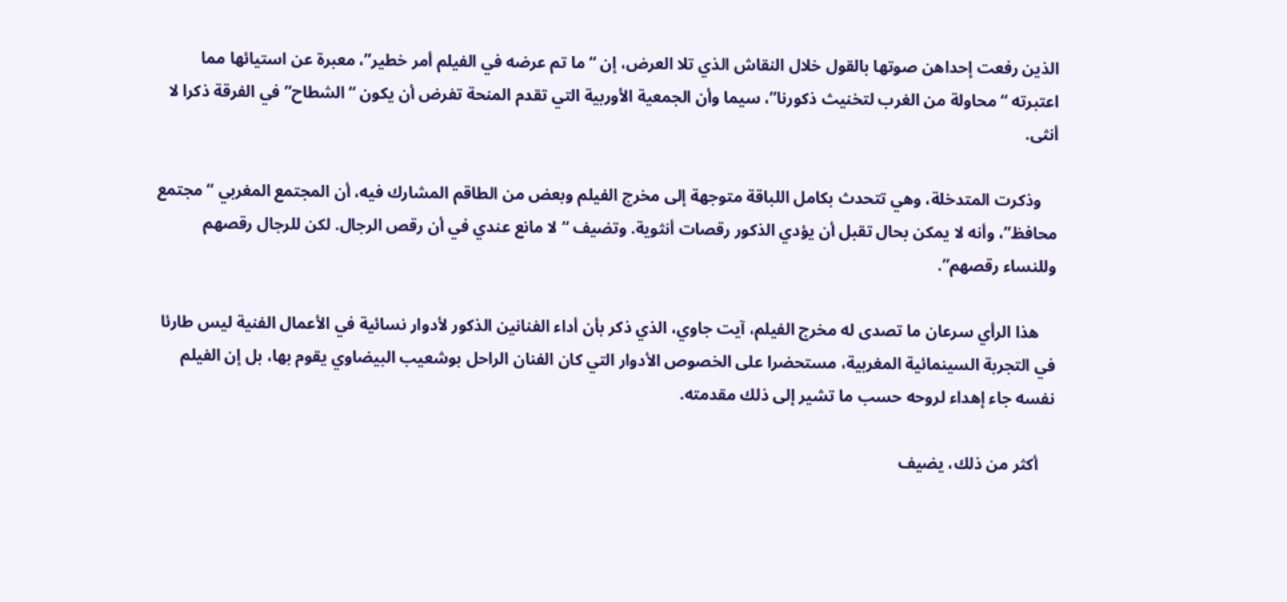الذين رفعت إحداهن صوتها بالقول خلال النقاش الذي تلا العرض، إن “ما تم عرضه في الفيلم أمر خطير”، معبرة عن استيائها مما اعتبرته “محاولة من الغرب لتخنيث ذكورنا”، سيما وأن الجمعية الأوربية التي تقدم المنحة تفرض أن يكون “الشطاح” في الفرقة ذكرا لا أنثى.

    وذكرت المتدخلة، وهي تتحدث بكامل اللباقة متوجهة إلى مخرج الفيلم وبعض من الطاقم المشارك فيه، أن المجتمع المغربي “مجتمع محافظ”، وأنه لا يمكن بحال تقبل أن يؤدي الذكور رقصات أنثوية. وتضيف “لا مانع عندي في أن رقص الرجال. لكن للرجال رقصهم وللنساء رقصهم”.

    هذا الرأي سرعان ما تصدى له مخرج الفيلم، آيت جاوي، الذي ذكر بأن أداء الفنانين الذكور لأدوار نسائية في الأعمال الفنية ليس طارئا في التجربة السينمائية المغربية، مستحضرا على الخصوص الأدوار التي كان الفنان الراحل بوشعيب البيضاوي يقوم بها، بل إن الفيلم نفسه جاء إهداء لروحه حسب ما تشير إلى ذلك مقدمته.

    أكثر من ذلك، يضيف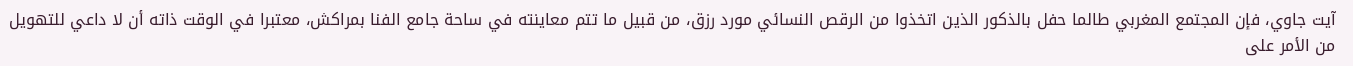آيت جاوي، فإن المجتمع المغربي طالما حفل بالذكور الذين اتخذوا من الرقص النسائي مورد رزق، من قبيل ما تتم معاينته في ساحة جامع الفنا بمراكش، معتبرا في الوقت ذاته أن لا داعي للتهويل من الأمر على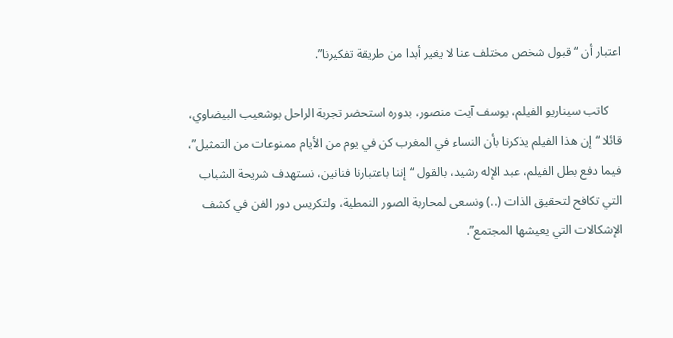اعتبار أن “قبول شخص مختلف عنا لا يغير أبدا من طريقة تفكيرنا”.

    كاتب سيناريو الفيلم، يوسف آيت منصور، بدوره استحضر تجربة الراحل بوشعيب البيضاوي، قائلا “إن هذا الفيلم يذكرنا بأن النساء في المغرب كن في يوم من الأيام ممنوعات من التمثيل”، فيما دفع بطل الفيلم، عبد الإله رشيد، بالقول “إننا باعتبارنا فنانين، نستهدف شريحة الشباب التي تكافح لتحقيق الذات (..) ونسعى لمحاربة الصور النمطية، ولتكريس دور الفن في كشف الإشكالات التي يعيشها المجتمع”.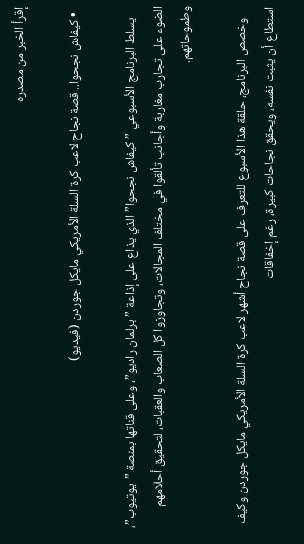إقرأ الخبر من مصدره

  • كيفاش نجحوا.. قصة نجاح لاعب كرة السلة الأمريكي مايكل جوردن (فيديو)

    يسلط البرنامج الأسبوعي ”كيفاش نجحوا” الذي يذاع على إذاعة ”برلمان راديو”، وعلى قناتها بمنصة ”يوتيوب”، الضوء على تجارب مغاربة وأجانب تألقوا في مختلف المجالات، وتجاوزوا كل الصعاب والعقبات، لتحقيق أحلامهم وطموحاتهم.

    وخصص البرنامج، حلقة هذا الأسبوع للتعرف على قصة نجاح أشهر لاعب كرة السلة الأمريكي مايكل جوردن وكيف استطاع أن يثبت نفسه، ويحقق نجاحات كبيرة، رغم إخفاقات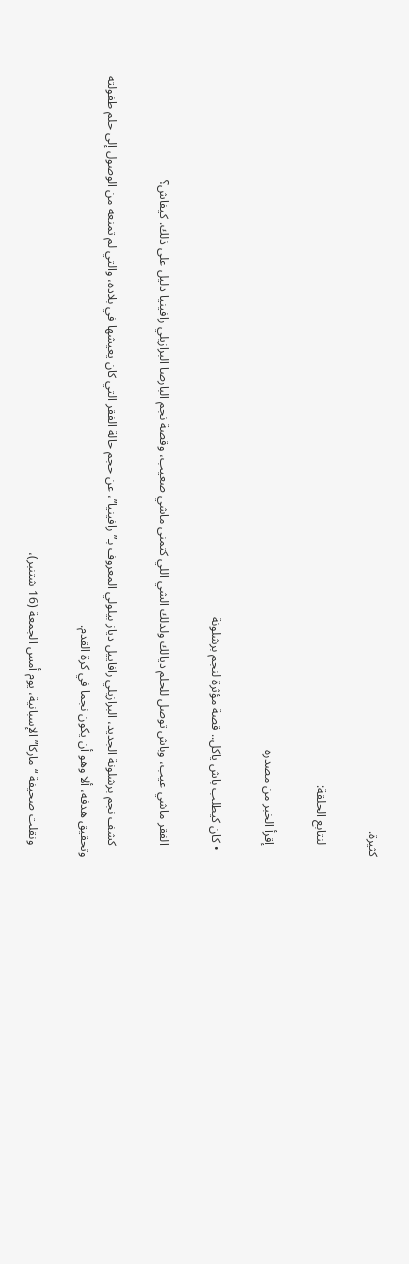كثيرة.

    لنتابع الحلقة:

    إقرأ الخبر من مصدره

  • كان كيطلب باش ياكل.. قصة مؤثرة لنجم برشلونة

    الفقر ماشي عيب، وباش توصل للحلم ديالك ولدلك الشي اللي كتمنى ماشي صعيب، وقصة نجم البارصا البرازيلي رافينيا دليل على ذلك. كيفاش؟

    كشف نجم برشلونة الجديد، البرازيلي رافاييل دياز بيلولي المعروف بـ”رافينيا”، عن حجم حالة الفقر التي كان يعيشها في بلاده، والتي لم تمنعه من الوصول إلى حلم طفولته وتحقيق هدفه، ألا وهو أن يكون نجما في كرة القدم.

    ونقلت صحيفة “ماركا” الإسبانية، يوم أمس الجمعة (16 شتنبر)،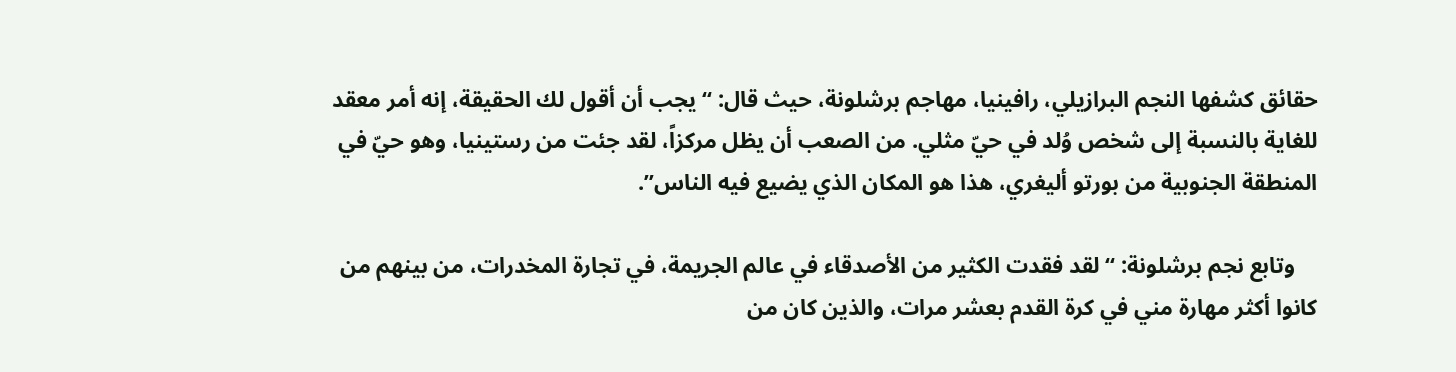حقائق كشفها النجم البرازيلي، رافينيا، مهاجم برشلونة، حيث قال: “يجب أن أقول لك الحقيقة، إنه أمر معقد للغاية بالنسبة إلى شخص وُلد في حيّ مثلي. من الصعب أن يظل مركزاً، لقد جئت من رستينيا، وهو حيّ في المنطقة الجنوبية من بورتو أليغري، هذا هو المكان الذي يضيع فيه الناس”.

    وتابع نجم برشلونة: “لقد فقدت الكثير من الأصدقاء في عالم الجريمة، في تجارة المخدرات، من بينهم من كانوا أكثر مهارة مني في كرة القدم بعشر مرات، والذين كان من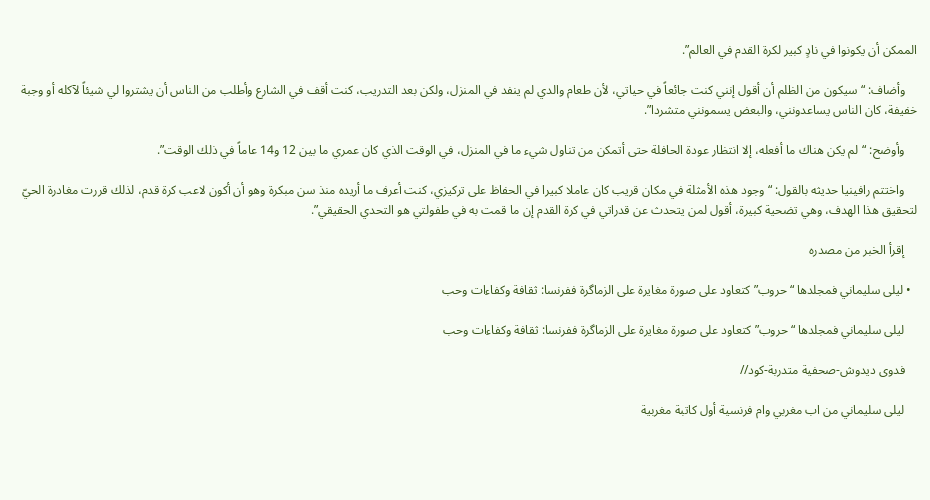الممكن أن يكونوا في نادٍ كبير لكرة القدم في العالم”.

    وأضاف: “سيكون من الظلم أن أقول إنني كنت جائعاً في حياتي، لأن طعام والدي لم ينفد في المنزل، ولكن بعد التدريب، كنت أقف في الشارع وأطلب من الناس أن يشتروا لي شيئاً لآكله أو وجبة خفيفة، كان الناس يساعدونني، والبعض يسمونني متشردا”.

    وأوضح: “لم يكن هناك ما أفعله، إلا انتظار عودة الحافلة حتى أتمكن من تناول شيء ما في المنزل، في الوقت الذي كان عمري ما بين 12 و14 عاماً في ذلك الوقت”.

    واختتم رافينيا حديثه بالقول: “وجود هذه الأمثلة في مكان قريب كان عاملا كبيرا في الحفاظ على تركيزي، كنت أعرف ما أريده منذ سن مبكرة وهو أن أكون لاعب كرة قدم، لذلك قررت مغادرة الحيّ لتحقيق هذا الهدف، وهي تضحية كبيرة، أقول لمن يتحدث عن قدراتي في كرة القدم إن ما قمت به في طفولتي هو التحدي الحقيقي”.

    إقرأ الخبر من مصدره

  • ليلى سليماني فمجلدها “حروب” كتعاود على صورة مغايرة على الزماگرة ففرنسا: ثقافة وكفاءات وحب

    ليلى سليماني فمجلدها “حروب” كتعاود على صورة مغايرة على الزماگرة ففرنسا: ثقافة وكفاءات وحب

    فدوى ديدوش-صحفية متدربة-كود//

    ليلى سليماني من اب مغربي وام فرنسية أول كاتبة مغربية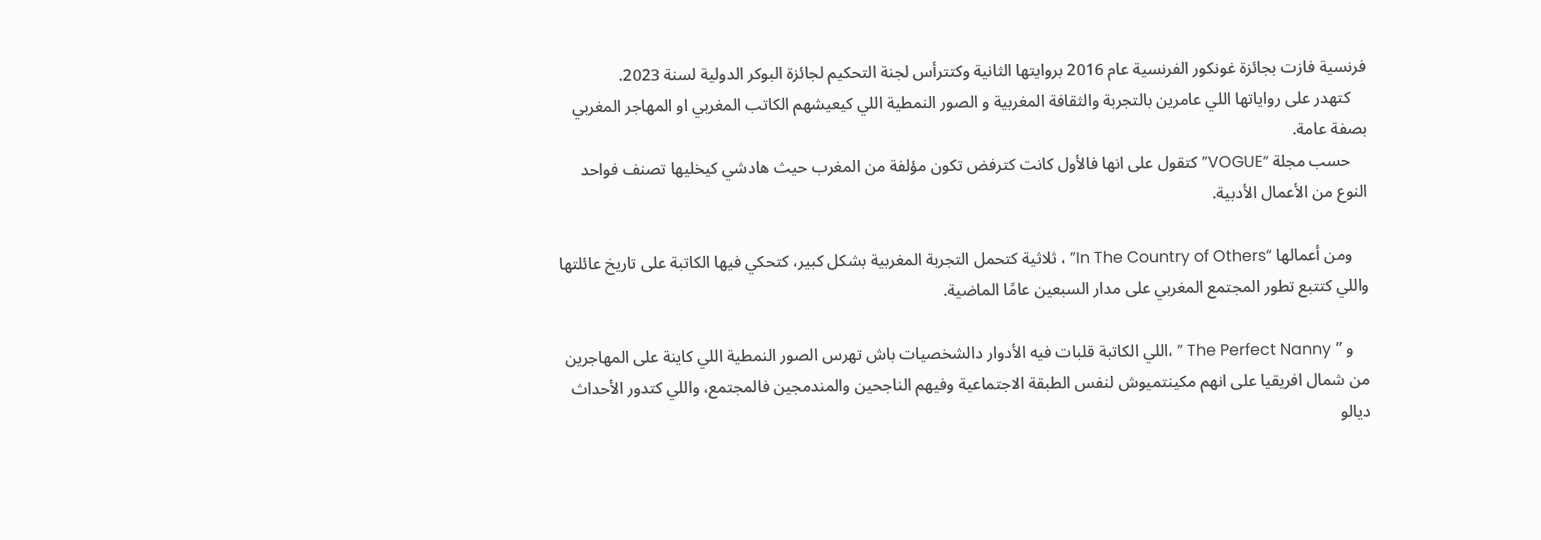فرنسية فازت بجائزة غونكور الفرنسية عام 2016 بروايتها الثانية وكتترأس لجنة التحكيم لجائزة البوكر الدولية لسنة 2023.
    كتهدر على رواياتها اللي عامرين بالتجربة والثقافة المغربية و الصور النمطية اللي كيعيشهم الكاتب المغربي او المهاجر المغربي بصفة عامة.
    حسب مجلة “VOGUE” كتقول على انها فالأول كانت كترفض تكون مؤلفة من المغرب حيث هادشي كيخليها تصنف فواحد النوع من الأعمال الأدبية.

    ومن أعمالها “In The Country of Others” ، ثلاثية كتحمل التجربة المغربية بشكل كبير، كتحكي فيها الكاتبة على تاريخ عائلتها واللي كتتبع تطور المجتمع المغربي على مدار السبعين عامًا الماضية.

    و ” The Perfect Nanny ” ،اللي الكاتبة قلبات فيه الأدوار دالشخصيات باش تهرس الصور النمطية اللي كاينة على المهاجرين من شمال افريقيا على انهم مكينتميوش لنفس الطبقة الاجتماعية وفيهم الناجحين والمندمجين فالمجتمع، واللي كتدور الأحداث ديالو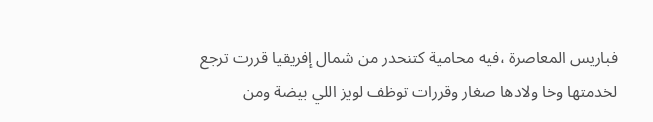فباريس المعاصرة ،فيه محامية كتنحدر من شمال إفريقيا قررت ترجع لخدمتها وخا ولادها صغار وقررات توظف لويز اللي بيضة ومن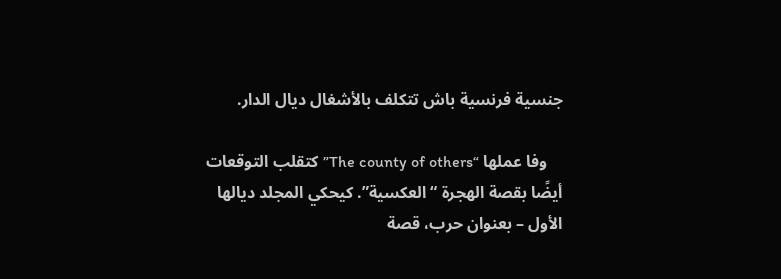جنسية فرنسية باش تتكلف بالأشغال ديال الدار.

    وفا عملها “The county of others” كتقلب التوقعات أيضًا بقصة الهجرة “العكسية”. كيحكي المجلد ديالها الأول – بعنوان حرب، قصة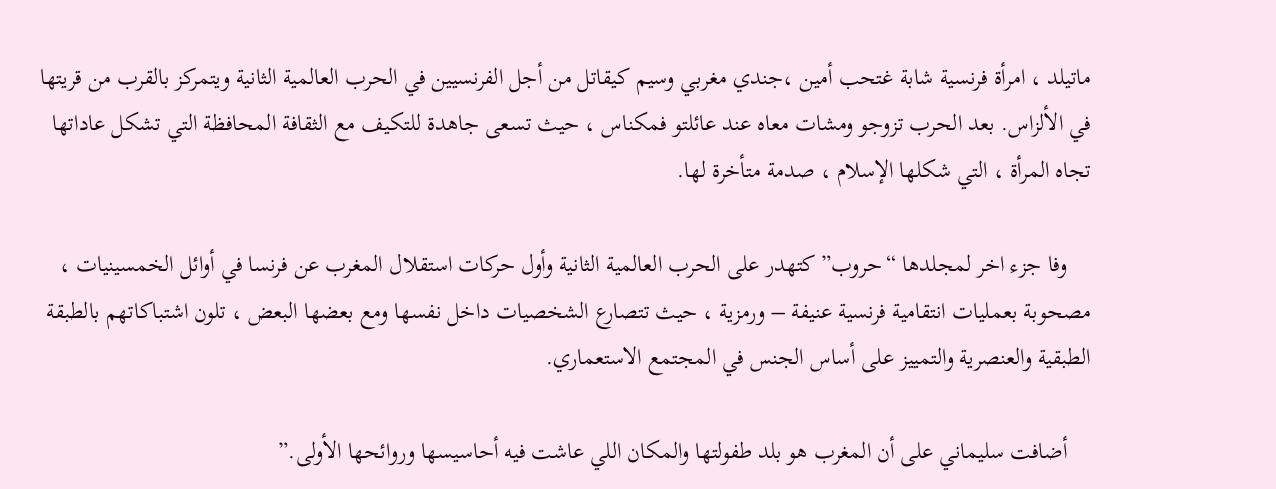ماتيلد ، امرأة فرنسية شابة غتحب أمين ،جندي مغربي وسيم كيقاتل من أجل الفرنسيين في الحرب العالمية الثانية ويتمركز بالقرب من قريتها في الألزاس. بعد الحرب تزوجو ومشات معاه عند عائلتو فمكناس ، حيث تسعى جاهدة للتكيف مع الثقافة المحافظة التي تشكل عاداتها تجاه المرأة ، التي شكلها الإسلام ، صدمة متأخرة لها.

    وفا جزء اخر لمجلدها “حروب” كتهدر على الحرب العالمية الثانية وأول حركات استقلال المغرب عن فرنسا في أوائل الخمسينيات ، مصحوبة بعمليات انتقامية فرنسية عنيفة – ورمزية ، حيث تتصارع الشخصيات داخل نفسها ومع بعضها البعض ، تلون اشتباكاتهم بالطبقة الطبقية والعنصرية والتمييز على أساس الجنس في المجتمع الاستعماري.

    أضافت سليماني على أن المغرب هو بلد طفولتها والمكان اللي عاشت فيه أحاسيسها وروائحها الأولى.”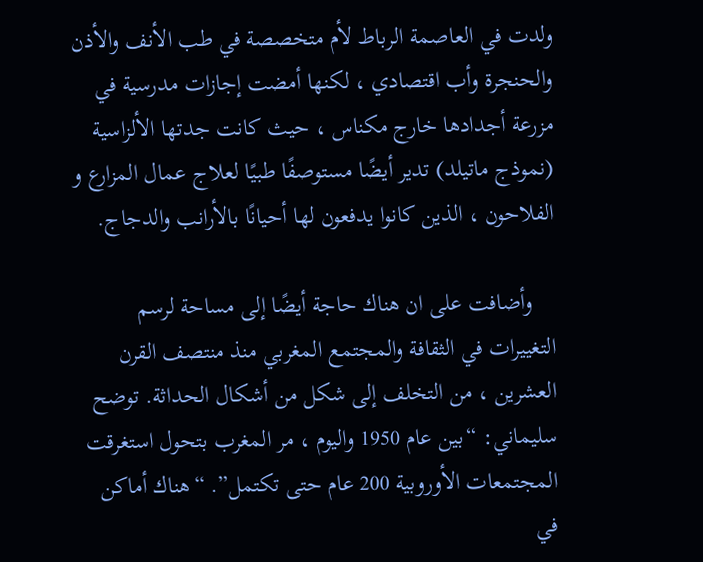ولدت في العاصمة الرباط لأم متخصصة في طب الأنف والأذن والحنجرة وأب اقتصادي ، لكنها أمضت إجازات مدرسية في مزرعة أجدادها خارج مكناس ، حيث كانت جدتها الألزاسية (نموذج ماتيلد) تدير أيضًا مستوصفًا طبيًا لعلاج عمال المزارع و الفلاحون ، الذين كانوا يدفعون لها أحيانًا بالأرانب والدجاج.

    وأضافت على ان هناك حاجة أيضًا إلى مساحة لرسم التغييرات في الثقافة والمجتمع المغربي منذ منتصف القرن العشرين ، من التخلف إلى شكل من أشكال الحداثة. توضح سليماني: “بين عام 1950 واليوم ، مر المغرب بتحول استغرقت المجتمعات الأوروبية 200 عام حتى تكتمل”. “هناك أماكن في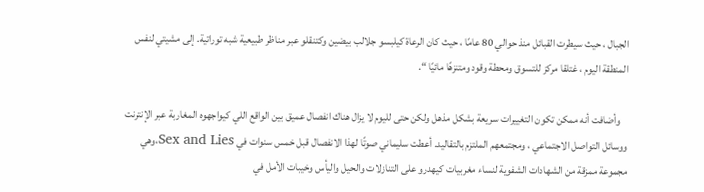الجبال ، حيث سيطرت القبائل منذ حوالي 80 عامًا ، حيث كان الرعاة كيلبسو جلالب بيضين وكتنقلو عبر مناظر طبيعية شبه توراتية. إلى مشيتي لنفس المنطقة اليوم ، غتلقا مركز للتسوق ومحطة وقود ومتنزهًا مائيًا “.

    وأضافت أنه ممكن تكون التغييرات سريعة بشكل مذهل ولكن حتى لليوم لا يزال هناك انفصال عميق بين الواقع اللي كيواجهوه المغاربة عبر الإنترنت ووسائل التواصل الاجتماعي ، ومجتمعهم الملتزم بالتقاليد. أعطت سليماني صوتًا لهذا الانفصال قبل خمس سنوات في Sex and Lies،وهي مجموعة ممزقة من الشهادات الشفوية لنساء مغربيات كيهدرو على التنازلات والحيل واليأس وخيبات الأمل في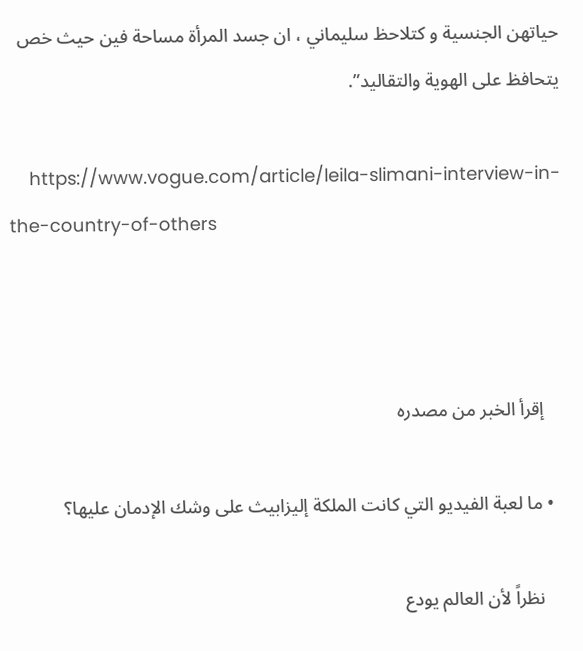حياتهن الجنسية و كتلاحظ سليماني ، ان جسد المرأة مساحة فين حيث خص يتحافظ على الهوية والتقاليد”.

    https://www.vogue.com/article/leila-slimani-interview-in-the-country-of-others



    إقرأ الخبر من مصدره

  • ما لعبة الفيديو التي كانت الملكة إليزابيث على وشك الإدمان عليها؟

    نظراً لأن العالم يودع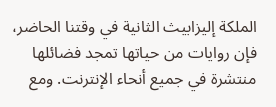الملكة إليزابيث الثانية في وقتنا الحاضر، فإن روايات من حياتها تمجد فضائلها منتشرة في جميع أنحاء الإنترنت. ومع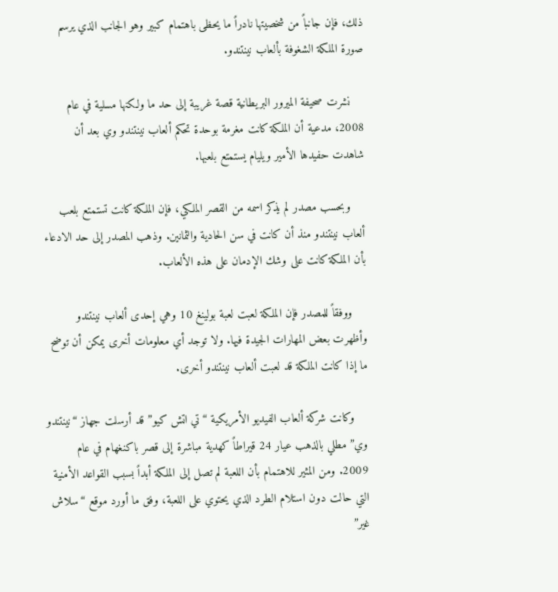ذلك، فإن جانباً من شخصيتها نادراً ما يحظى باهتمام كبير وهو الجانب الذي يرسم صورة الملكة الشغوفة بألعاب نينتندو.

    نشرت صحيفة الميرور البريطانية قصة غريبة إلى حد ما ولكنها مسلية في عام 2008، مدعية أن الملكة كانت مغرمة بوحدة تحكم ألعاب نينتندو وي بعد أن شاهدت حفيدها الأمير ويليام يستمتع بلعبها.

    وبحسب مصدر لم يذكر اسمه من القصر الملكي، فإن الملكة كانت تستمتع بلعب ألعاب نينتندو منذ أن كانت في سن الحادية والثمانين. وذهب المصدر إلى حد الادعاء بأن الملكة كانت على وشك الإدمان على هذه الألعاب.

    ووفقاً للمصدر فإن الملكة لعبت لعبة بولينغ 10 وهي إحدى ألعاب نينتندو وأظهرت بعض المهارات الجيدة فيها. ولا توجد أي معلومات أخرى يمكن أن توضح ما إذا كانت الملكة قد لعبت ألعاب نينتندو أخرى.

    وكانت شركة ألعاب الفيديو الأمريكية “تي اتش كيو” قد أرسلت جهاز “نينتندو وي” مطلي بالذهب عيار 24 قيراطاً كهدية مباشرة إلى قصر باكنغهام في عام 2009. ومن المثير للاهتمام بأن اللعبة لم تصل إلى الملكة أبداً بسبب القواعد الأمنية التي حالت دون استلام الطرد الذي يحتوي على اللعبة، وفق ما أورد موقع “سلاش غير”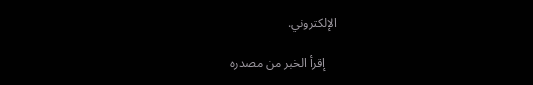الإلكتروني.

    إقرأ الخبر من مصدره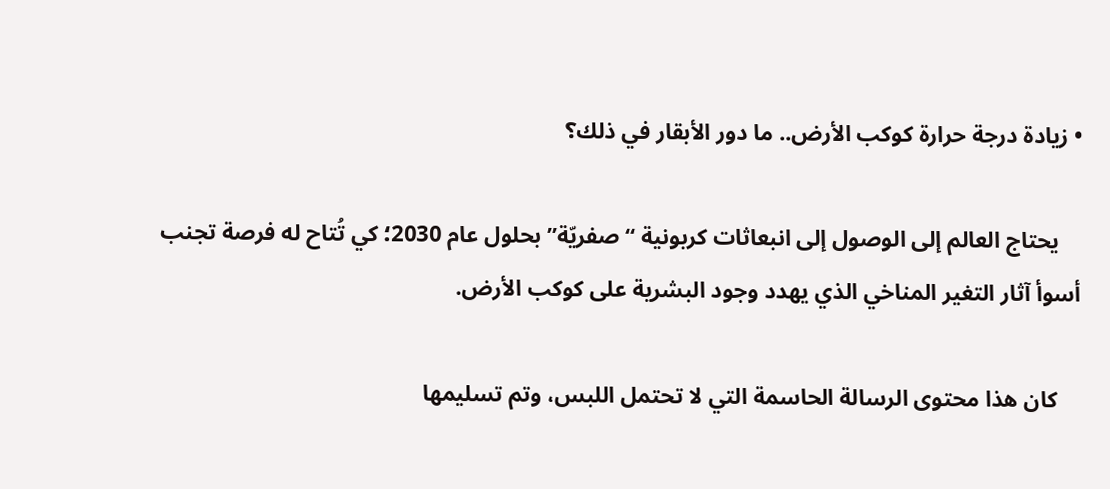• زيادة درجة حرارة كوكب الأرض.. ما دور الأبقار في ذلك؟

    يحتاج العالم إلى الوصول إلى انبعاثات كربونية “صفريّة” بحلول عام 2030؛ كي تُتاح له فرصة تجنب أسوأ آثار التغير المناخي الذي يهدد وجود البشرية على كوكب الأرض.

    كان هذا محتوى الرسالة الحاسمة التي لا تحتمل اللبس، وتم تسليمها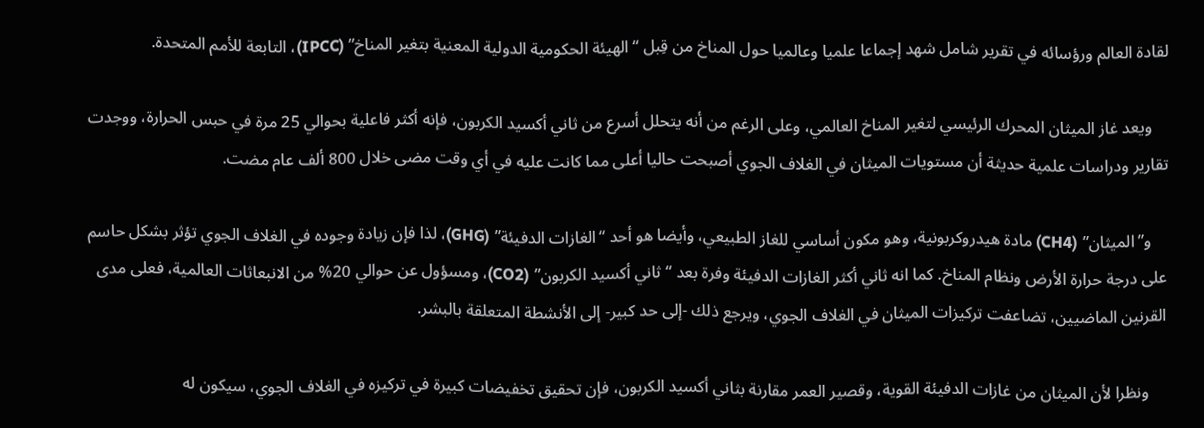لقادة العالم ورؤسائه في تقرير شامل شهد إجماعا علميا وعالميا حول المناخ من قِبل “الهيئة الحكومية الدولية المعنية بتغير المناخ” (IPCC)، التابعة للأمم المتحدة.

    ويعد غاز الميثان المحرك الرئيسي لتغير المناخ العالمي، وعلى الرغم من أنه يتحلل أسرع من ثاني أكسيد الكربون، فإنه أكثر فاعلية بحوالي 25 مرة في حبس الحرارة، ووجدت تقارير ودراسات علمية حديثة أن مستويات الميثان في الغلاف الجوي أصبحت حاليا أعلى مما كانت عليه في أي وقت مضى خلال 800 ألف عام مضت.

    و”الميثان” (CH4) مادة هيدروكربونية، وهو مكون أساسي للغاز الطبيعي، وأيضا هو أحد “الغازات الدفيئة” (GHG)، لذا فإن زيادة وجوده في الغلاف الجوي تؤثر بشكل حاسم على درجة حرارة الأرض ونظام المناخ. كما انه ثاني أكثر الغازات الدفيئة وفرة بعد “ثاني أكسيد الكربون” (CO2)، ومسؤول عن حوالي 20% من الانبعاثات العالمية، فعلى مدى القرنين الماضيين، تضاعفت تركيزات الميثان في الغلاف الجوي، ويرجع ذلك -إلى حد كبير- إلى الأنشطة المتعلقة بالبشر.

    ونظرا لأن الميثان من غازات الدفيئة القوية، وقصير العمر مقارنة بثاني أكسيد الكربون، فإن تحقيق تخفيضات كبيرة في تركيزه في الغلاف الجوي، سيكون له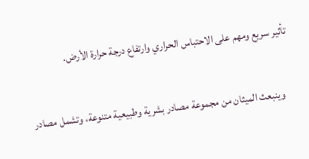تأثير سريع ومهم على الاحتباس الحراري وارتفاع درجة حرارة الأرض.

    وينبعث الميثان من مجموعة مصادر بشرية وطبيعية متنوعة، وتشمل مصادر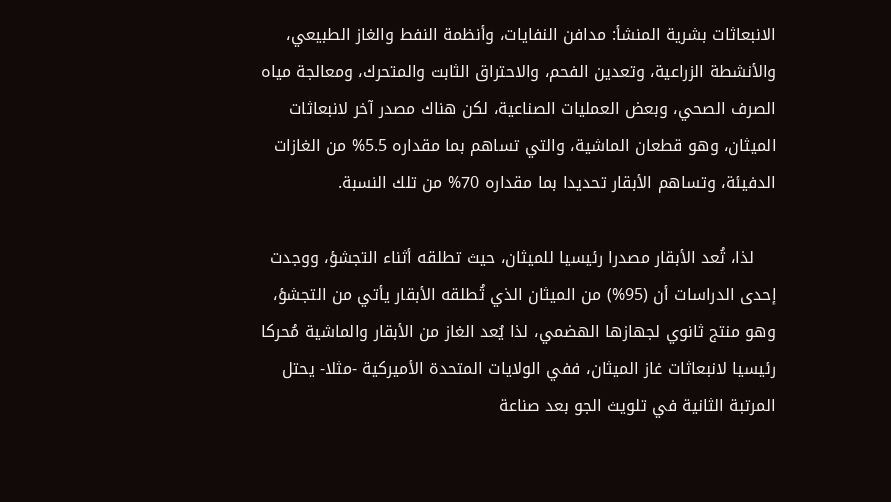الانبعاثات بشرية المنشأ: مدافن النفايات، وأنظمة النفط والغاز الطبيعي، والأنشطة الزراعية، وتعدين الفحم، والاحتراق الثابت والمتحرك، ومعالجة مياه الصرف الصحي، وبعض العمليات الصناعية، لكن هناك مصدر آخر لانبعاثات الميثان، وهو قطعان الماشية، والتي تساهم بما مقداره 5.5% من الغازات الدفيئة، وتساهم الأبقار تحديدا بما مقداره 70% من تلك النسبة.

    لذا، تُعد الأبقار مصدرا رئيسيا للميثان، حيث تطلقه أثناء التجشؤ، ووجدت إحدى الدراسات أن (95%) من الميثان الذي تُطلقه الأبقار يأتي من التجشؤ، وهو منتج ثانوي لجهازها الهضمي، لذا يُعد الغاز من الأبقار والماشية مُحركا رئيسيا لانبعاثات غاز الميثان، ففي الولايات المتحدة الأميركية -مثلا- يحتل المرتبة الثانية في تلويث الجو بعد صناعة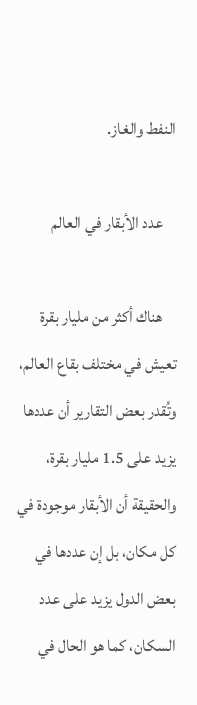النفط والغاز.

    عدد الأبقار في العالم

    هناك أكثر من مليار بقرة تعيش في مختلف بقاع العالم، وتُقدر بعض التقارير أن عددها يزيد على 1.5 مليار بقرة، والحقيقة أن الأبقار موجودة في كل مكان، بل إن عددها في بعض الدول يزيد على عدد السكان، كما هو الحال في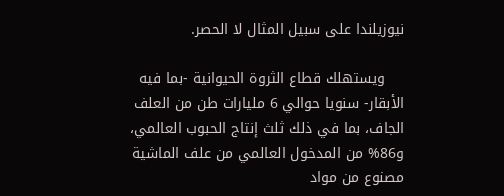نيوزيلندا على سبيل المثال لا الحصر.

    ويستهلك قطاع الثروة الحيوانية -بما فيه الأبقار- سنويا حوالي 6 مليارات طن من العلف الجاف، بما في ذلك ثلث إنتاج الحبوب العالمي، و86% من المدخول العالمي من علف الماشية مصنوع من مواد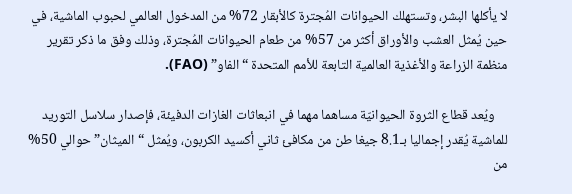لا يأكلها البشر، وتستهلك الحيوانات المُجترة كالأبقار 72% من المدخول العالمي لحبوب الماشية، في حين يُمثل العشب والأوراق أكثر من 57% من طعام الحيوانات المُجترة، وذلك وفق ما ذكر تقرير منظمة الزراعة والأغذية العالمية التابعة للأمم المتحدة “الفاو” (FAO).

    ويُعد قطاع الثروة الحيوانيّة مساهما مهما في انبعاثات الغازات الدفيئة، فإصدار سلاسل التوريد للماشية يُقدر إجماليا بـ8.1 جيغا طن من مكافئ ثاني أكسيد الكربون، ويُمثل “الميثان” حوالي 50% من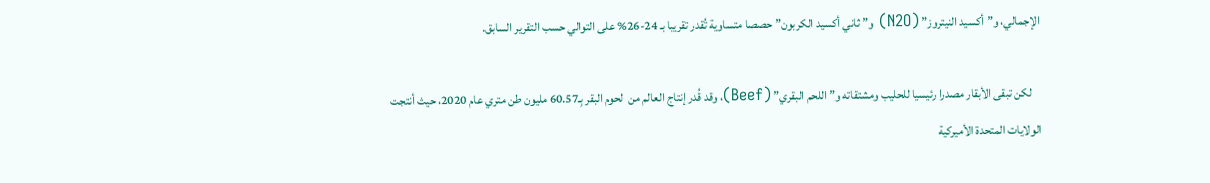الإجمالي، و”أكسيد النيتروز” (N2O) و”ثاني أكسيد الكربون” حصصا متساوية تُقدر تقريبا بـ 24-26% على التوالي حسب التقرير السابق.

    لكن تبقى الأبقار مصدرا رئيسيا للحليب ومشتقاته و”اللحم البقري” (Beef)، وقد قُدر إنتاج العالم من  لحوم البقر بِـ60.57 مليون طن متري عام 2020، حيث أنتجت الولايات المتحدة الأميركية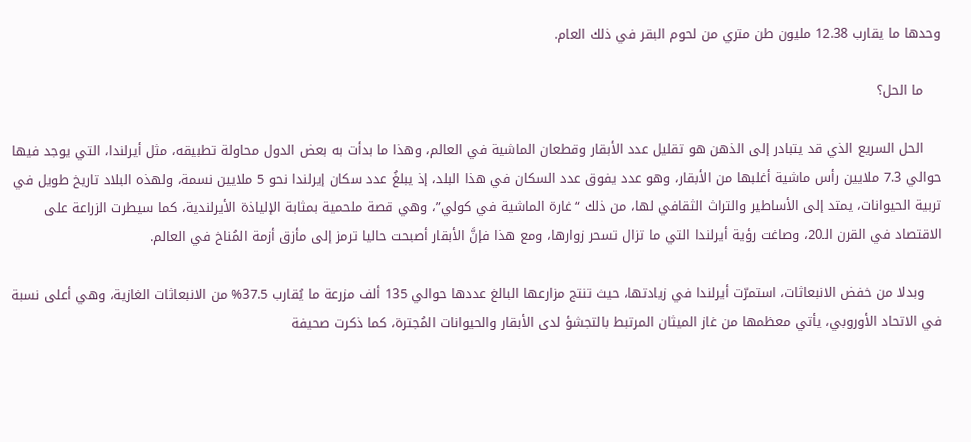وحدها ما يقارب 12.38 مليون طن متري من لحوم البقر في ذلك العام.

    ما الحل؟

    الحل السريع الذي قد يتبادر إلى الذهن هو تقليل عدد الأبقار وقطعان الماشية في العالم، وهذا ما بدأت به بعض الدول محاولة تطبيقه، مثل أيرلندا، التي يوجد فيها حوالي 7.3 ملايين رأس ماشية أغلبها من الأبقار، وهو عدد يفوق عدد السكان في هذا البلد، إذ يبلغُ عدد سكان إيرلندا نحو 5 ملايين نسمة، ولهذه البلاد تاريخ طويل في تربية الحيوانات، يمتد إلى الأساطير والتراث الثقافي لها، من ذلك “غارة الماشية في كولي”، وهي قصة ملحمية بمثابة الإلياذة الأيرلندية، كما سيطرت الزراعة على الاقتصاد في القرن الـ20، وصاغت رؤية أيرلندا التي ما تزال تسحر زوارها، ومع هذا فإنَّ الأبقار أصبحت حاليا ترمز إلى مأزق أزمة المُناخ في العالم.

    وبدلا من خفض الانبعاثات، استمرّت أيرلندا في زيادتها، حيث تنتج مزارعها البالغ عددها حوالي 135 ألف مزرعة ما يُقارب 37.5% من الانبعاثات الغازية، وهي أعلى نسبة في الاتحاد الأوروبي، يأتي معظمها من غاز الميثان المرتبط بالتجشؤ لدى الأبقار والحيوانات المُجترة، كما ذكرت صحيفة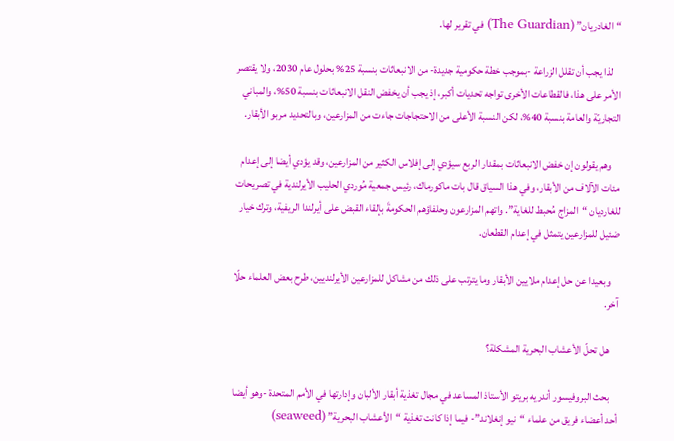“الغادريان” (The Guardian) في تقرير لها.

    لذا يجب أن تقلل الزراعة -بموجب خطة حكومية جديدة- من الانبعاثات بنسبة 25% بحلول عام 2030، ولا يقتصر الأمر على هذا، فالقطاعات الأخرى تواجه تحديات أكبر، إذ يجب أن يخفض النقل الانبعاثات بنسبة 50%، والمباني التجاريّة والعامة بنسبة 40%، لكن النسبة الأعلى من الاحتجاجات جاءت من المزارعين، وبالتحديد مربو الأبقار.

    وهم يقولون إن خفض الانبعاثات بمقدار الربع سيؤدي إلى إفلاس الكثير من المزارعين، وقد يؤدي أيضا إلى إعدام مئات الآلاف من الأبقار، وفي هذا السياق قال بات ماكورماك، رئيس جمعية مُوردي الحليب الأيرلندية في تصريحات للغارديان “المزاج مُحبط للغاية”. واتهم المزارعون وحلفاؤهم الحكومةَ بإلقاء القبض على أيرلندا الريفية، وترك خيار ضئيل للمزارعين يتمثل في إعدام القطعان.

    وبعيدا عن حل إعدام ملايين الأبقار وما يترتب على ذلك من مشاكل للمزارعين الأيرلنديين، طرح بعض العلماء حلّا آخر.

    هل تحلّ الأعشاب البحرية المشكلة؟

    بحث البروفيسور أندريه بريتو الأستاذ المساعد في مجال تغذية أبقار الألبان وإدارتها في الأمم المتحدة -وهو أيضا أحد أعضاء فريق من علماء “نيو إنغلاند”- فيما إذا كانت تغذية “الأعشاب البحرية” (seaweed)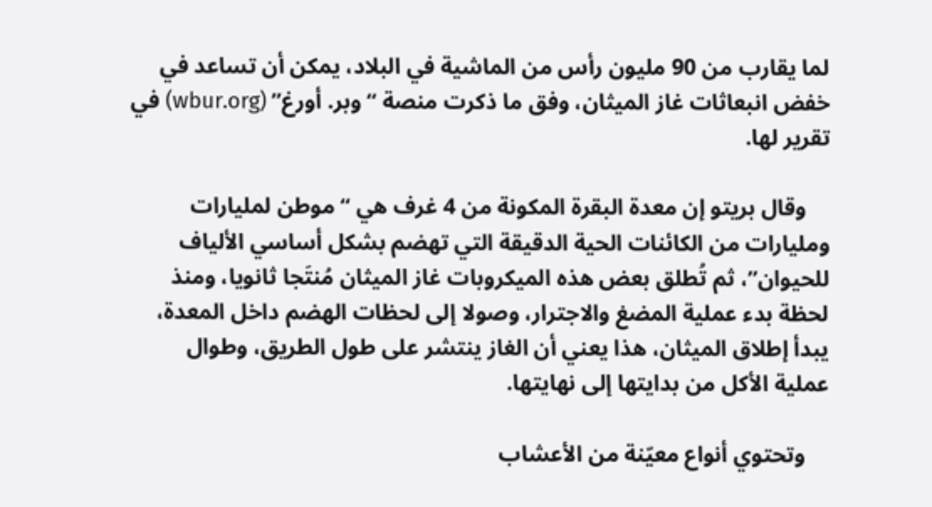لما يقارب من 90 مليون رأس من الماشية في البلاد، يمكن أن تساعد في خفض انبعاثات غاز الميثان، وفق ما ذكرت منصة “وبر. أورغ” (wbur.org) في تقرير لها.

    وقال بريتو إن معدة البقرة المكونة من 4 غرف هي “موطن لمليارات ومليارات من الكائنات الحية الدقيقة التي تهضم بشكل أساسي الألياف للحيوان”، ثم تُطلق بعض هذه الميكروبات غاز الميثان مُنتَجا ثانويا، ومنذ لحظة بدء عملية المضغ والاجترار، وصولا إلى لحظات الهضم داخل المعدة، يبدأ إطلاق الميثان، هذا يعني أن الغاز ينتشر على طول الطريق، وطوال عملية الأكل من بدايتها إلى نهايتها.

    وتحتوي أنواع معيّنة من الأعشاب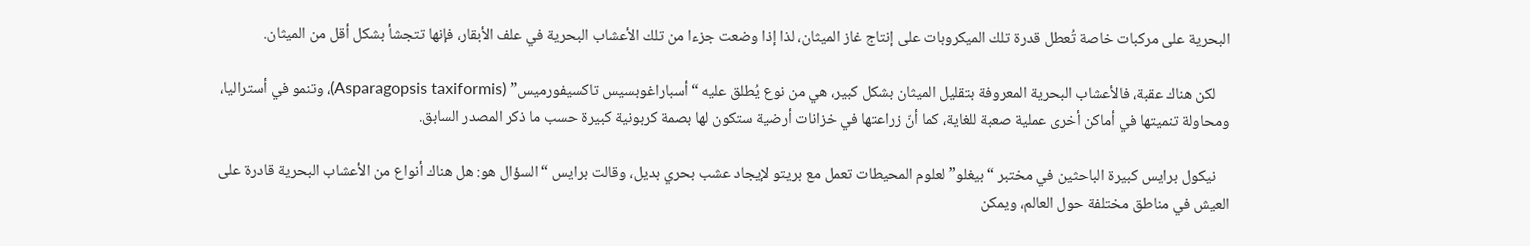البحرية على مركبات خاصة تُعطل قدرة تلك الميكروبات على إنتاج غاز الميثان، لذا إذا وضعت جزءا من تلك الأعشاب البحرية في علف الأبقار، فإنها تتجشأ بشكل أقل من الميثان.

    لكن هناك عقبة، فالأعشاب البحرية المعروفة بتقليل الميثان بشكل كبير، هي من نوع يُطلق عليه “أسباراغوبسيس تاكسيفورميس” (Asparagopsis taxiformis)، وتنمو في أستراليا، ومحاولة تنميتها في أماكن أخرى عملية صعبة للغاية، كما أنّ زراعتها في خزانات أرضية ستكون لها بصمة كربونية كبيرة حسب ما ذكر المصدر السابق.

    نيكول برايس كبيرة الباحثين في مختبر “بيغلو” لعلوم المحيطات تعمل مع بريتو لإيجاد عشب بحري بديل، وقالت برايس “السؤال هو: هل هناك أنواع من الأعشاب البحرية قادرة على العيش في مناطق مختلفة حول العالم، ويمكن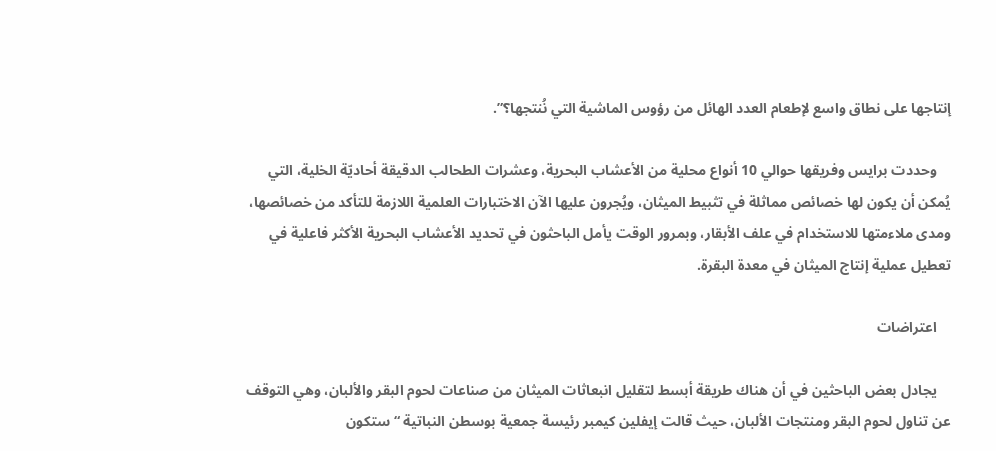إنتاجها على نطاق واسع لإطعام العدد الهائل من رؤوس الماشية التي نُنتجها؟”.

    وحددت برايس وفريقها حوالي 10 أنواع محلية من الأعشاب البحرية، وعشرات الطحالب الدقيقة أحاديّة الخلية، التي يُمكن أن يكون لها خصائص مماثلة في تثبيط الميثان، ويُجرون عليها الآن الاختبارات العلمية اللازمة للتأكد من خصائصها، ومدى ملاءمتها للاستخدام في علف الأبقار، وبمرور الوقت يأمل الباحثون في تحديد الأعشاب البحرية الأكثر فاعلية في تعطيل عملية إنتاج الميثان في معدة البقرة.

    اعتراضات

    يجادل بعض الباحثين في أن هناك طريقة أبسط لتقليل انبعاثات الميثان من صناعات لحوم البقر والألبان، وهي التوقف عن تناول لحوم البقر ومنتجات الألبان، حيث قالت إيفلين كيمبر رئيسة جمعية بوسطن النباتية “ستكون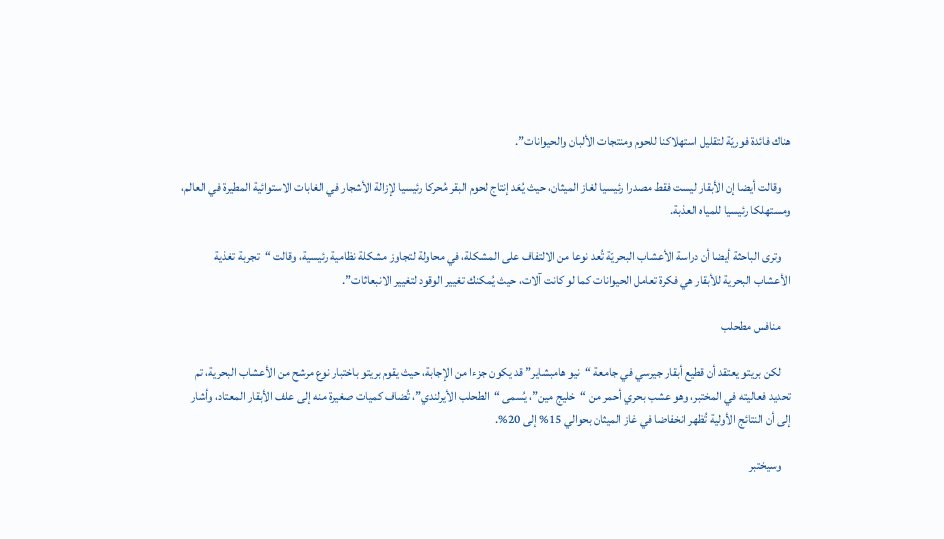هناك فائدة فوريّة لتقليل استهلاكنا للحوم ومنتجات الألبان والحيوانات”.

    وقالت أيضا إن الأبقار ليست فقط مصدرا رئيسيا لغاز الميثان، حيث يُعَد إنتاج لحوم البقر مُحركا رئيسيا لإزالة الأشجار في الغابات الاستوائية المطيرة في العالم، ومستهلكا رئيسيا للمياه العذبة.

    وترى الباحثة أيضا أن دراسة الأعشاب البحريّة تُعد نوعا من الالتفاف على المشكلة، في محاولة لتجاوز مشكلة نظامية رئيسية، وقالت “تجربة تغذية الأعشاب البحرية للأبقار هي فكرة تعامل الحيوانات كما لو كانت آلات، حيث يُمكنك تغيير الوقود لتغيير الانبعاثات”.

    منافس مطحلب

    لكن بريتو يعتقد أن قطيع أبقار جيرسي في جامعة “نيو هامبشاير” قد يكون جزءا من الإجابة، حيث يقوم بريتو باختبار نوع مرشح من الأعشاب البحرية، تم تحديد فعاليته في المختبر، وهو عشب بحري أحمر من “خليج مين”، يُسمى “الطحلب الأيرلندي”، تُضاف كميات صغيرة منه إلى علف الأبقار المعتاد، وأشار إلى أن النتائج الأولية تُظهر انخفاضا في غاز الميثان بحوالي 15% إلى 20%.

    وسيختبر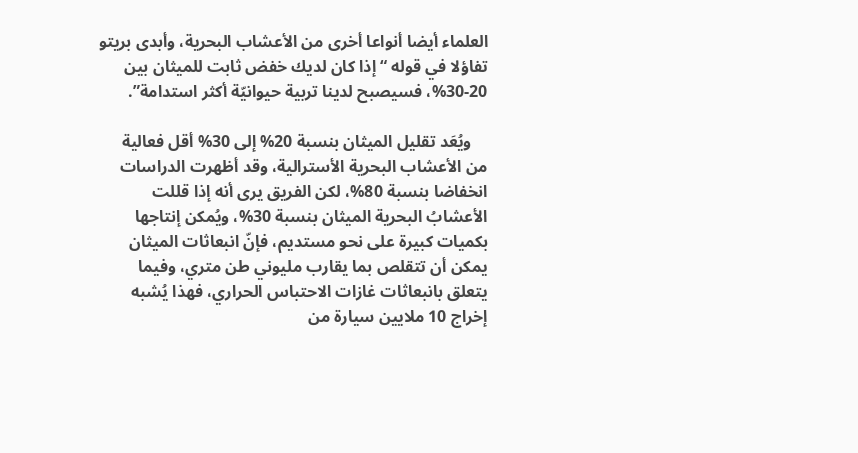العلماء أيضا أنواعا أخرى من الأعشاب البحرية، وأبدى بريتو تفاؤلا في قوله “إذا كان لديك خفض ثابت للميثان بين 20-30%، فسيصبح لدينا تربية حيوانيّة أكثر استدامة”.

    ويُعَد تقليل الميثان بنسبة 20% إلى 30% أقل فعالية من الأعشاب البحرية الأسترالية، وقد أظهرت الدراسات انخفاضا بنسبة 80%، لكن الفريق يرى أنه إذا قللت الأعشابُ البحرية الميثان بنسبة 30%، ويُمكن إنتاجها بكميات كبيرة على نحو مستديم، فإنّ انبعاثات الميثان يمكن أن تتقلص بما يقارب مليوني طن متري، وفيما يتعلق بانبعاثات غازات الاحتباس الحراري، فهذا يُشبه إخراج 10 ملايين سيارة من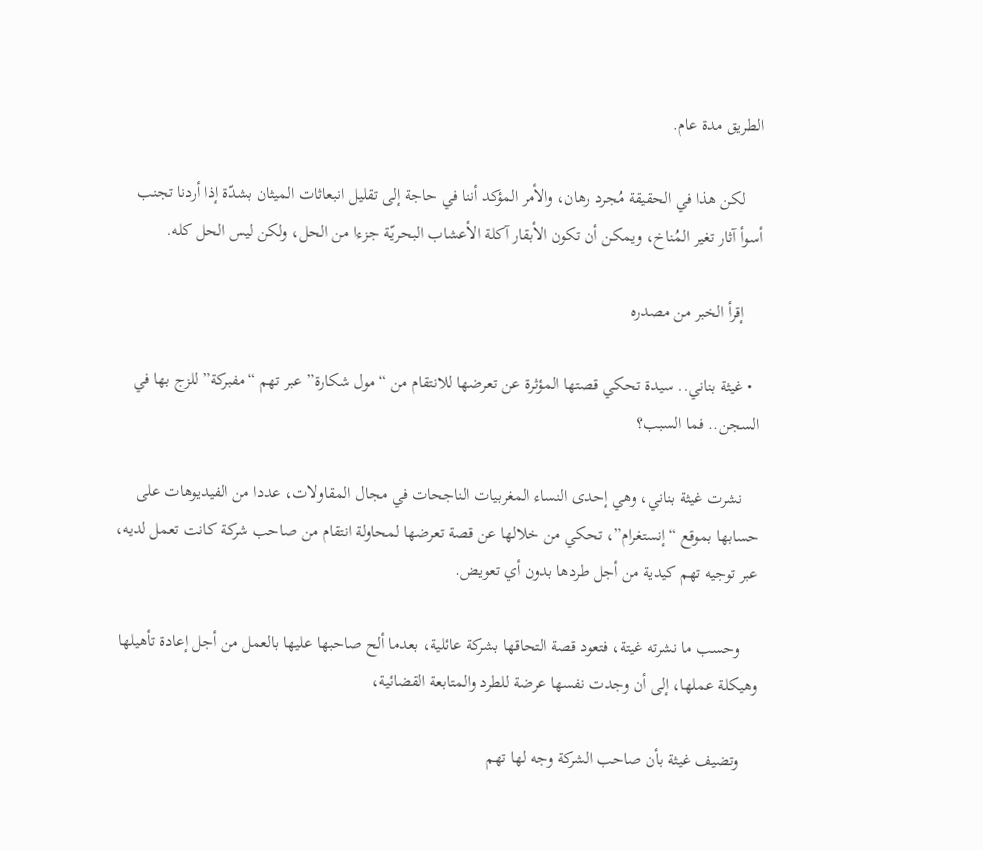الطريق مدة عام.

    لكن هذا في الحقيقة مُجرد رهان، والأمر المؤكد أننا في حاجة إلى تقليل انبعاثات الميثان بشدّة إذا أردنا تجنب أسوأ آثار تغير المُناخ، ويمكن أن تكون الأبقار آكلة الأعشاب البحريّة جزءا من الحل، ولكن ليس الحل كله.

    إقرأ الخبر من مصدره

  • غيثة بناني.. سيدة تحكي قصتها المؤثرة عن تعرضها للانتقام من “مول شكارة” عبر تهم “مفبركة” للزج بها في السجن.. فما السبب؟

    نشرت غيثة بناني، وهي إحدى النساء المغربيات الناجحات في مجال المقاولات، عددا من الفيديوهات على حسابها بموقع “إنستغرام”، تحكي من خلالها عن قصة تعرضها لمحاولة انتقام من صاحب شركة كانت تعمل لديه، عبر توجيه تهم كيدية من أجل طردها بدون أي تعويض.

    وحسب ما نشرته غيتة، فتعود قصة التحاقها بشركة عائلية، بعدما ألح صاحبها عليها بالعمل من أجل إعادة تأهيلها وهيكلة عملها، إلى أن وجدت نفسها عرضة للطرد والمتابعة القضائية،

    وتضيف غيثة بأن صاحب الشركة وجه لها تهم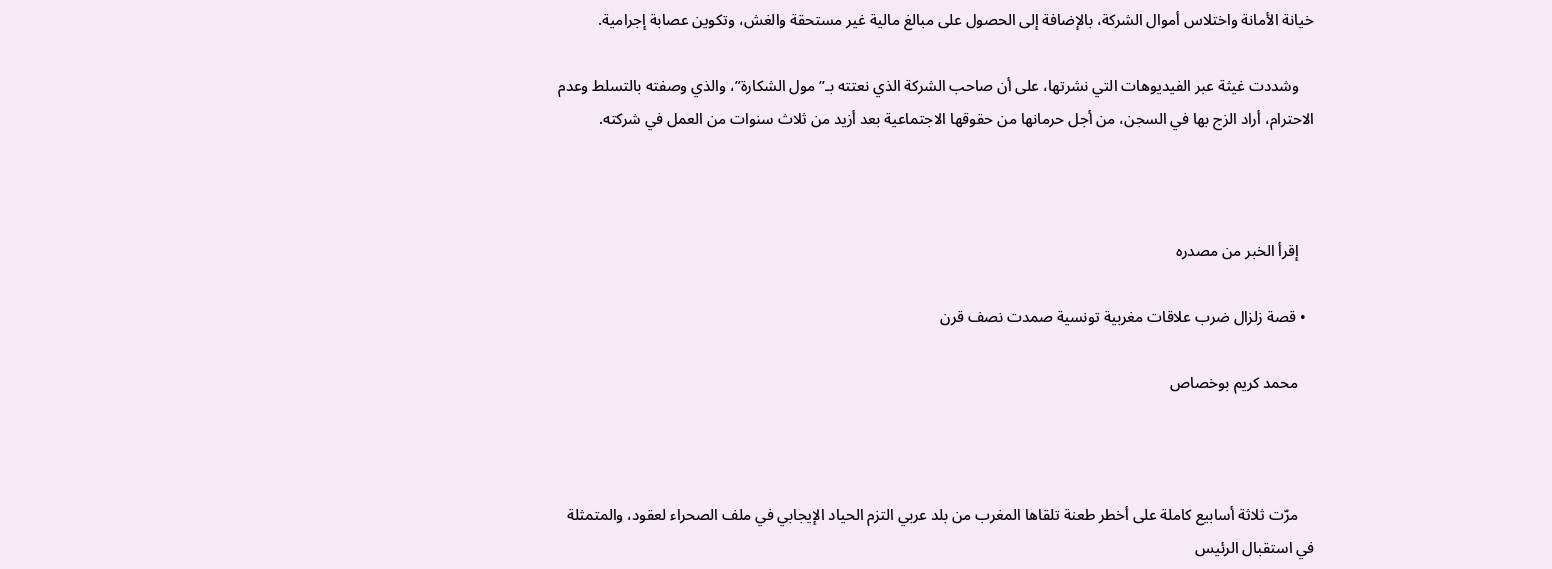خيانة الأمانة واختلاس أموال الشركة، بالإضافة إلى الحصول على مبالغ مالية غير مستحقة والغش، وتكوين عصابة إجرامية.

    وشددت غيثة عبر الفيديوهات التي نشرتها، على أن صاحب الشركة الذي نعتته بـ”مول الشكارة”، والذي وصفته بالتسلط وعدم الاحترام، أراد الزج بها في السجن، من أجل حرمانها من حقوقها الاجتماعية بعد أزيد من ثلاث سنوات من العمل في شركته.



    إقرأ الخبر من مصدره

  • قصة زلزال ضرب علاقات مغربية تونسية صمدت نصف قرن

    محمد كريم بوخصاص



    مرّت ثلاثة أسابيع كاملة على أخطر طعنة تلقاها المغرب من بلد عربي التزم الحياد الإيجابي في ملف الصحراء لعقود، والمتمثلة في استقبال الرئيس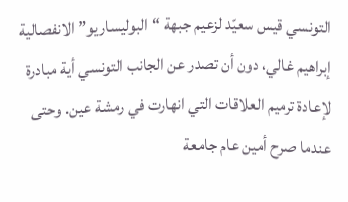التونسي قيس سعيّد لزعيم جبهة “البوليساريو” الانفصالية إبراهيم غالي، دون أن تصدر عن الجانب التونسي أية مبادرة لإعادة ترميم العلاقات التي انهارت في رمشة عين. وحتى عندما صرح أمين عام جامعة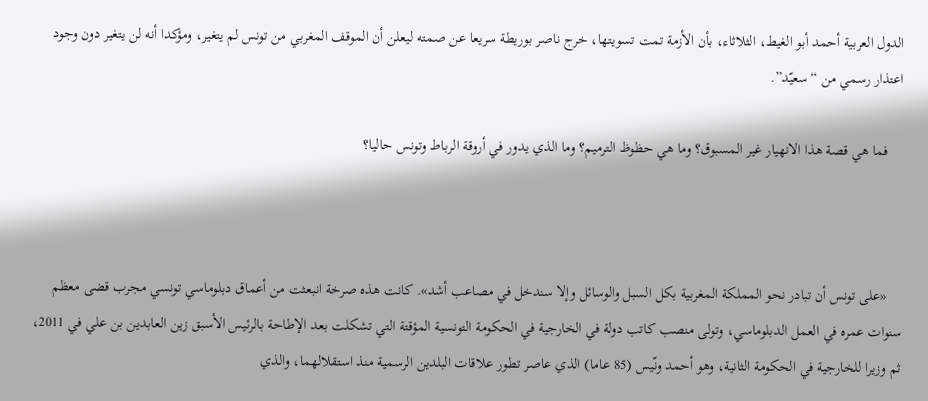الدول العربية أحمد أبو الغيط، الثلاثاء، بأن الأزمة تمت تسويتها، خرج ناصر بوريطة سريعا عن صمته ليعلن أن الموقف المغربي من تونس لم يتغير، ومؤكدا أنه لن يتغير دون وجود اعتذار رسمي من “سعيّد”.

    فما هي قصة هذا الانهيار غير المسبوق؟ وما هي حظوظ الترميم؟ وما الذي يدور في أروقة الرباط وتونس حاليا؟



    «على تونس أن تبادر نحو المملكة المغربية بكل السبل والوسائل وإلا سندخل في مصاعب أشد». كانت هذه صرخة انبعثت من أعماق دبلوماسي تونسي مجرب قضى معظم سنوات عمره في العمل الدبلوماسي، وتولى منصب كاتب دولة في الخارجية في الحكومة التونسية المؤقتة التي تشكلت بعد الإطاحة بالرئيس الأسبق زين العابدين بن علي في 2011، ثم وزيرا للخارجية في الحكومة الثانية، وهو أحمد ونّيس (85 عاما) الذي عاصر تطور علاقات البلدين الرسمية منذ استقلالهما، والذي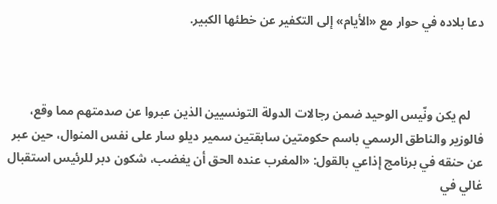دعا بلاده في حوار مع «الأيام» إلى التكفير عن خطئها الكبير.



    لم يكن ونّيس الوحيد ضمن رجالات الدولة التونسيين الذين عبروا عن صدمتهم مما وقع، فالوزير والناطق الرسمي باسم حكومتين سابقتين سمير ديلو سار على نفس المنوال، حين عبر عن حنقه في برنامج إذاعي بالقول: «المغرب عنده الحق أن يغضب، شكون دبر للرئيس استقبال غالي في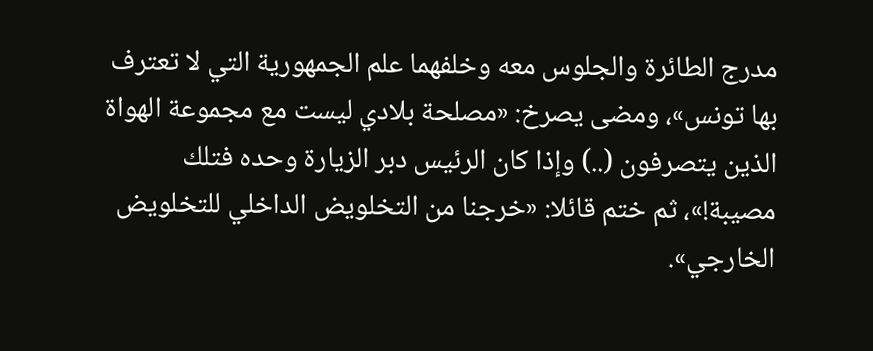مدرج الطائرة والجلوس معه وخلفهما علم الجمهورية التي لا تعترف بها تونس»، ومضى يصرخ: «مصلحة بلادي ليست مع مجموعة الهواة الذين يتصرفون (..) وإذا كان الرئيس دبر الزيارة وحده فتلك مصيبة!»، ثم ختم قائلا: «خرجنا من التخلويض الداخلي للتخلويض الخارجي».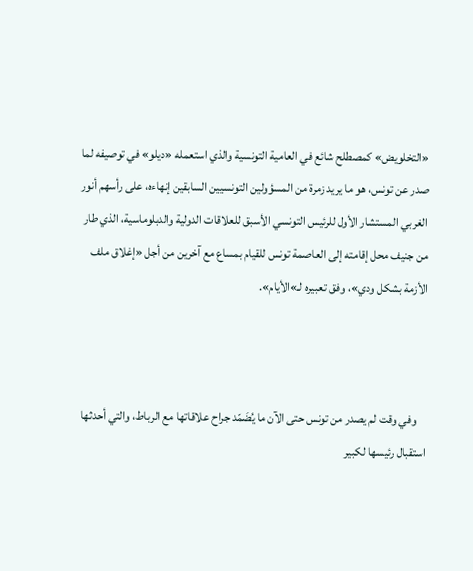«التخلويض» كمصطلح شائع في العامية التونسية والذي استعمله «ديلو» في توصيفه لما صدر عن تونس، هو ما يريد زمرة من المسؤولين التونسيين السابقين إنهاءه، على رأسهم أنور الغربي المستشار الأول للرئيس التونسي الأسبق للعلاقات الدولية والدبلوماسية، الذي طار من جنيف محل إقامته إلى العاصمة تونس للقيام بمساع مع آخرين من أجل «إغلاق ملف الأزمة بشكل ودي»، وفق تعبيره لـ»الأيام».



    وفي وقت لم يصدر من تونس حتى الآن ما يُضَمّد جراح علاقاتها مع الرباط، والتي أحدثها استقبال رئيسها لكبير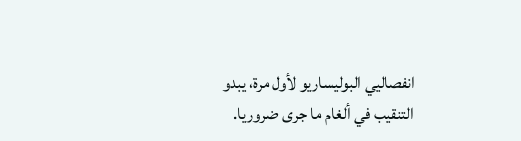انفصاليي البوليساريو لأول مرة، يبدو التنقيب في ألغام ما جرى ضروريا.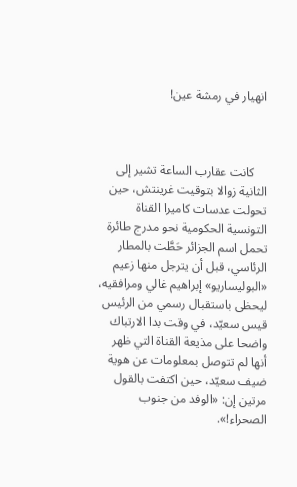انهيار في رمشة عين!



    كانت عقارب الساعة تشير إلى الثانية زوالا بتوقيت غرينتش، حين تحولت عدسات كاميرا القناة التونسية الحكومية نحو مدرج طائرة تحمل اسم الجزائر حَطَّت بالمطار الرئاسي، قبل أن يترجل منها زعيم «البوليساريو» إبراهيم غالي ومرافقيه، ليحظى باستقبال رسمي من الرئيس قيس سعيّد، في وقت بدا الارتباك واضحا على مذيعة القناة التي ظهر أنها لم تتوصل بمعلومات عن هوية ضيف سعيّد، حين اكتفت بالقول مرتين إن: «الوفد من جنوب الصحراء!».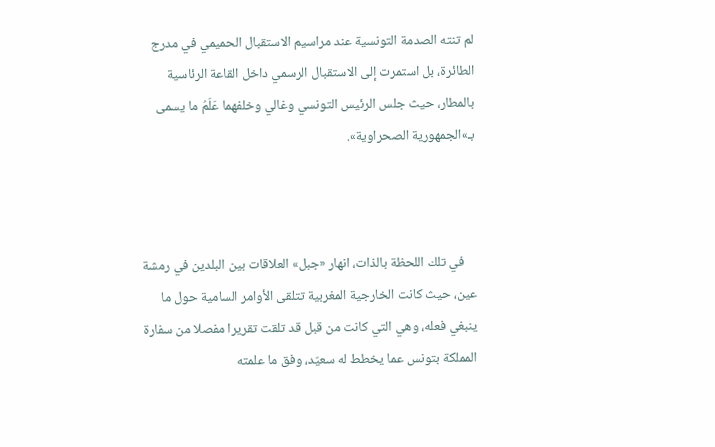لم تنته الصدمة التونسية عند مراسيم الاستقبال الحميمي في مدرج الطائرة، بل استمرت إلى الاستقبال الرسمي داخل القاعة الرئاسية بالمطار، حيث جلس الرئيس التونسي وغالي وخلفهما عَلَمُ ما يسمى بـ»الجمهورية الصحراوية».



    في تلك اللحظة بالذات، انهار «جبل» العلاقات بين البلدين في رمشة عين، حيث كانت الخارجية المغربية تتلقى الأوامر السامية حول ما ينبغي فعله، وهي التي كانت من قبل قد تلقت تقريرا مفصلا من سفارة المملكة بتونس عما يخطط له سعيّد، وفق ما علمته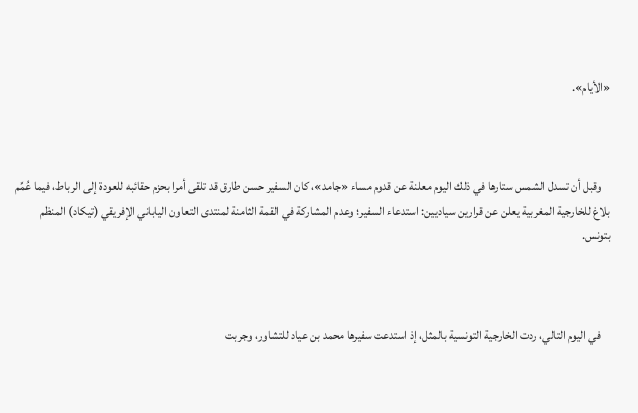«الأيام».



    وقبل أن تسدل الشمس ستارها في ذلك اليوم معلنة عن قدوم مساء «جامد»، كان السفير حسن طارق قد تلقى أمرا بحزم حقائبه للعودة إلى الرباط، فيما عُمِّم بلاغ للخارجية المغربية يعلن عن قرارين سياديين: استدعاء السفير؛ وعدم المشاركة في القمة الثامنة لمنتدى التعاون الياباني الإفريقي (تيكاد) المنظم بتونس.



    في اليوم التالي، ردت الخارجية التونسية بالمثل، إذ استدعت سفيرها محمد بن عياد للتشاور، وجربت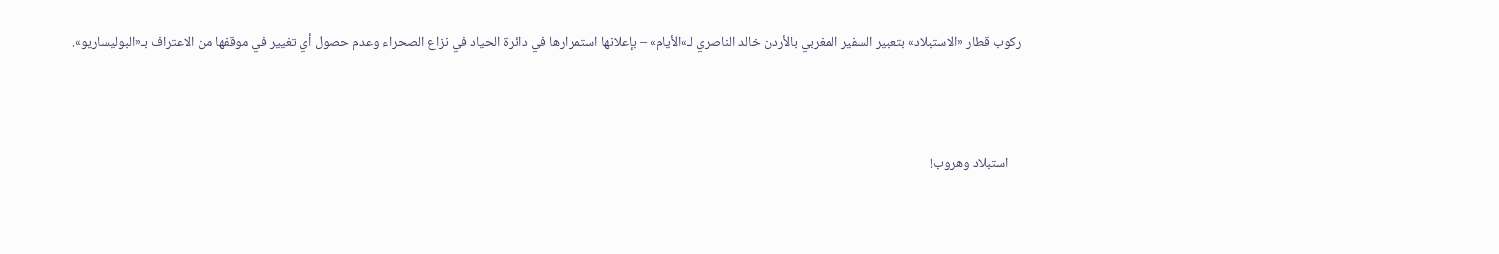ركوب قطار «الاستبلاد» بتعبير السفير المغربي بالأردن خالد الناصري لـ»الأيام» – بإعلانها استمرارها في دائرة الحياد في نزاع الصحراء وعدم حصول أي تغيير في موقفها من الاعتراف بـ«البوليساريو».



    استبلاد وهروب!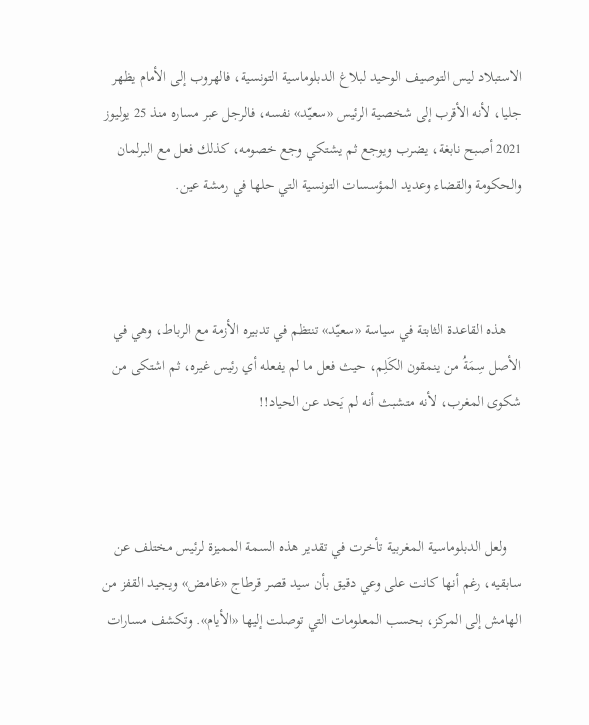الاستبلاد ليس التوصيف الوحيد لبلاغ الدبلوماسية التونسية، فالهروب إلى الأمام يظهر جليا، لأنه الأقرب إلى شخصية الرئيس «سعيّد» نفسه، فالرجل عبر مساره منذ 25 يوليوز 2021 أصبح نابغة، يضرب ويوجع ثم يشتكي وجع خصومه، كذلك فعل مع البرلمان والحكومة والقضاء وعديد المؤسسات التونسية التي حلها في رمشة عين.



    هذه القاعدة الثابتة في سياسة «سعيّد» تنتظم في تدبيره الأزمة مع الرباط، وهي في الأصل سِمَةُ من ينمقون الكَلِم، حيث فعل ما لم يفعله أي رئيس غيره، ثم اشتكى من شكوى المغرب، لأنه متشبث أنه لم يَحد عن الحياد!!



    ولعل الدبلوماسية المغربية تأخرت في تقدير هذه السمة المميزة لرئيس مختلف عن سابقيه، رغم أنها كانت على وعي دقيق بأن سيد قصر قرطاج «غامض» ويجيد القفز من الهامش إلى المركز، بحسب المعلومات التي توصلت إليها «الأيام». وتكشف مسارات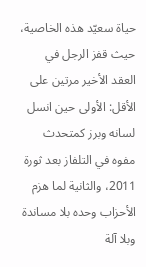حياة سعيّد هذه الخاصية، حيث قفز الرجل في العقد الأخير مرتين على الأقل: الأولى حين انسل لسانه وبرز كمتحدث مفوه في التلفاز بعد ثورة 2011، والثانية لما هزم الأحزاب وحده بلا مساندة وبلا آلة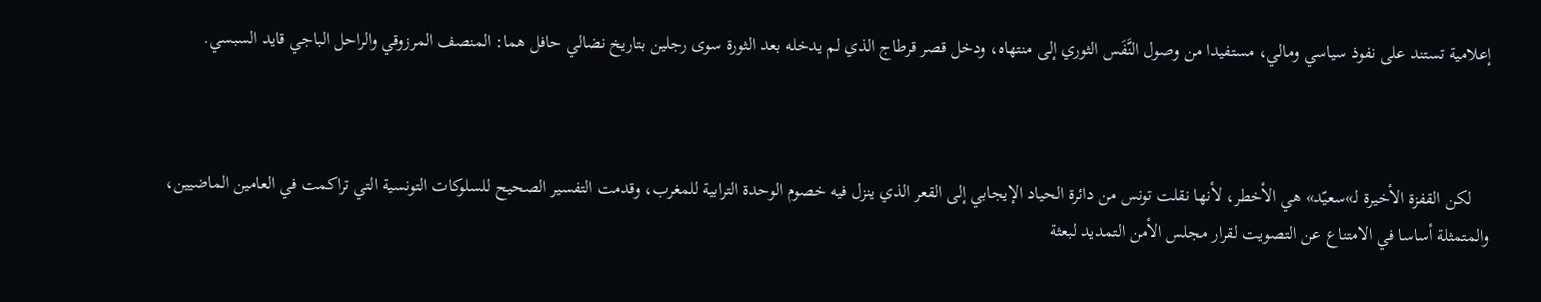إعلامية تستند على نفوذ سياسي ومالي، مستفيدا من وصول النَّفَس الثوري إلى منتهاه، ودخل قصر قرطاج الذي لم يدخله بعد الثورة سوى رجلين بتاريخ نضالي حافل هما: المنصف المرزوقي والراحل الباجي قايد السبسي.



    لكن القفزة الأخيرة لـ»سعيّد» هي الأخطر، لأنها نقلت تونس من دائرة الحياد الإيجابي إلى القعر الذي ينزل فيه خصوم الوحدة الترابية للمغرب، وقدمت التفسير الصحيح للسلوكات التونسية التي تراكمت في العامين الماضيين، والمتمثلة أساسا في الامتناع عن التصويت لقرار مجلس الأمن التمديد لبعثة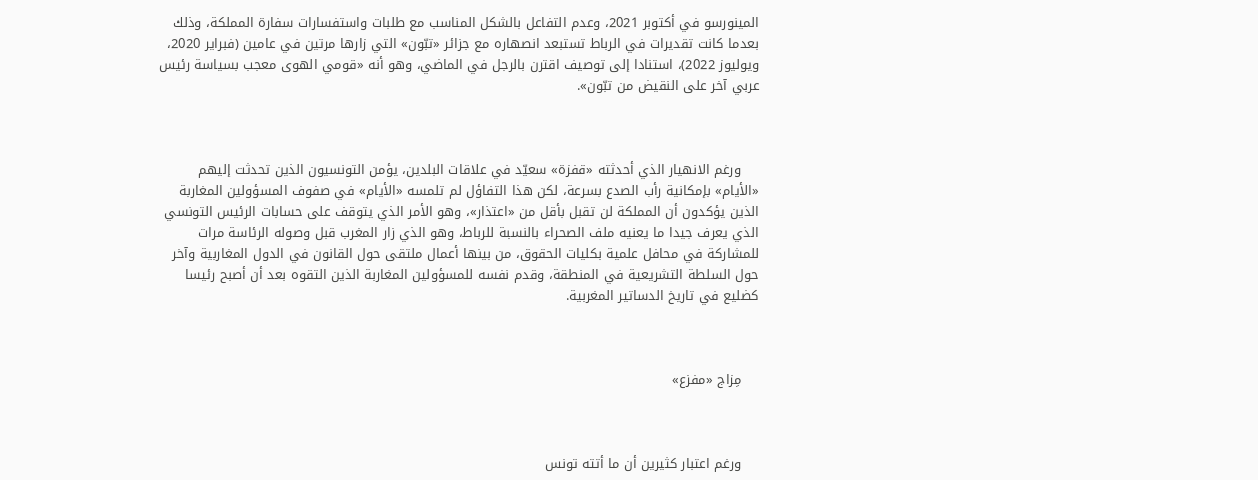المينورسو في أكتوبر 2021، وعدم التفاعل بالشكل المناسب مع طلبات واستفسارات سفارة المملكة، وذلك بعدما كانت تقديرات في الرباط تستبعد انصهاره مع جزائر «تبّون» التي زارها مرتين في عامين (فبراير 2020، ويوليوز 2022)، استنادا إلى توصيف اقترن بالرجل في الماضي، وهو أنه «قومي الهوى معجب بسياسة رئيس عربي آخر على النقيض من تبّون».



    ورغم الانهيار الذي أحدثته «قفزة» سعيّد في علاقات البلدين، يؤمن التونسيون الذين تحدثت إليهم «الأيام» بإمكانية رأب الصدع بسرعة، لكن هذا التفاؤل لم تلمسه «الأيام» في صفوف المسؤولين المغاربة الذين يؤكدون أن المملكة لن تقبل بأقل من «اعتذار»، وهو الأمر الذي يتوقف على حسابات الرئيس التونسي الذي يعرف جيدا ما يعنيه ملف الصحراء بالنسبة للرباط، وهو الذي زار المغرب قبل وصوله الرئاسة مرات للمشاركة في محافل علمية بكليات الحقوق، من بينها أعمال ملتقى حول القانون في الدول المغاربية وآخر حول السلطة التشريعية في المنطقة، وقدم نفسه للمسؤولين المغاربة الذين التقوه بعد أن أصبح رئيسا كضليع في تاريخ الدساتير المغربية.



    مِزاج «مفزع»



    ورغم اعتبار كثيرين أن ما أتته تونس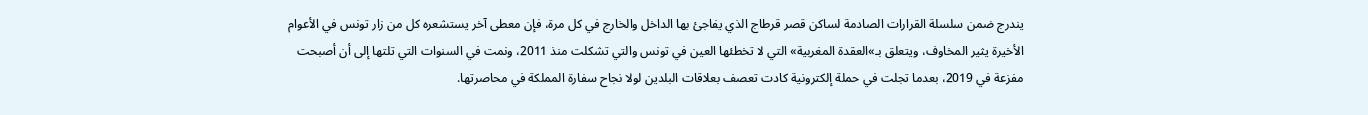يندرج ضمن سلسلة القرارات الصادمة لساكن قصر قرطاج الذي يفاجئ بها الداخل والخارج في كل مرة، فإن معطى آخر يستشعره كل من زار تونس في الأعوام الأخيرة يثير المخاوف، ويتعلق بـ»العقدة المغربية» التي لا تخطئها العين في تونس والتي تشكلت منذ 2011، ونمت في السنوات التي تلتها إلى أن أصبحت مفزعة في 2019، بعدما تجلت في حملة إلكترونية كادت تعصف بعلاقات البلدين لولا نجاح سفارة المملكة في محاصرتها.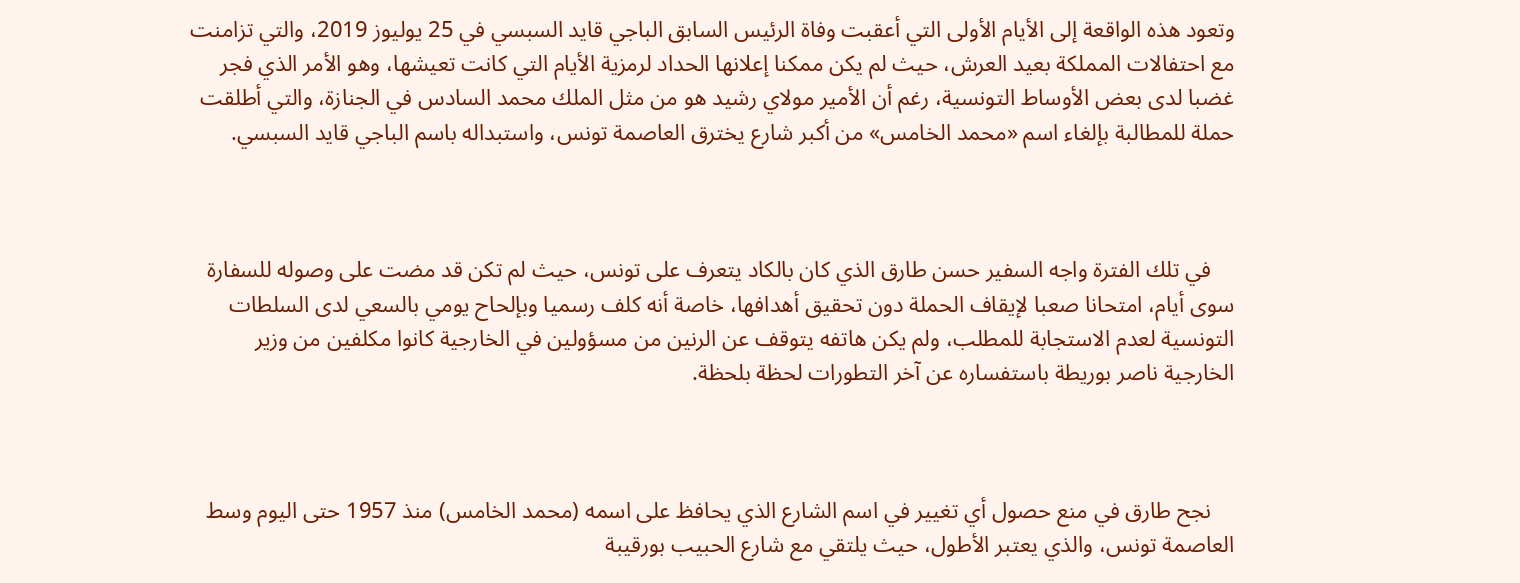وتعود هذه الواقعة إلى الأيام الأولى التي أعقبت وفاة الرئيس السابق الباجي قايد السبسي في 25 يوليوز 2019، والتي تزامنت مع احتفالات المملكة بعيد العرش، حيث لم يكن ممكنا إعلانها الحداد لرمزية الأيام التي كانت تعيشها، وهو الأمر الذي فجر غضبا لدى بعض الأوساط التونسية، رغم أن الأمير مولاي رشيد هو من مثل الملك محمد السادس في الجنازة، والتي أطلقت حملة للمطالبة بإلغاء اسم «محمد الخامس» من أكبر شارع يخترق العاصمة تونس، واستبداله باسم الباجي قايد السبسي.



    في تلك الفترة واجه السفير حسن طارق الذي كان بالكاد يتعرف على تونس، حيث لم تكن قد مضت على وصوله للسفارة سوى أيام، امتحانا صعبا لإيقاف الحملة دون تحقيق أهدافها، خاصة أنه كلف رسميا وبإلحاح يومي بالسعي لدى السلطات التونسية لعدم الاستجابة للمطلب، ولم يكن هاتفه يتوقف عن الرنين من مسؤولين في الخارجية كانوا مكلفين من وزير الخارجية ناصر بوريطة باستفساره عن آخر التطورات لحظة بلحظة.



    نجح طارق في منع حصول أي تغيير في اسم الشارع الذي يحافظ على اسمه (محمد الخامس) منذ 1957 حتى اليوم وسط العاصمة تونس، والذي يعتبر الأطول، حيث يلتقي مع شارع الحبيب بورقيبة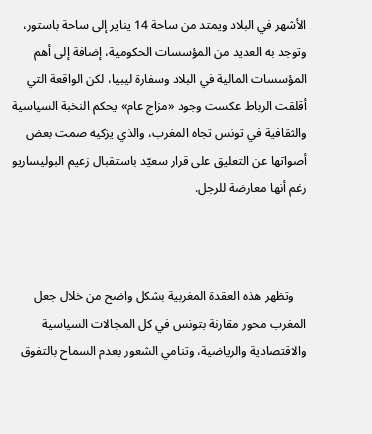الأشهر في البلاد ويمتد من ساحة 14 يناير إلى ساحة باستور، وتوجد به العديد من المؤسسات الحكومية، إضافة إلى أهم المؤسسات المالية في البلاد وسفارة ليبيا، لكن الواقعة التي أقلقت الرباط عكست وجود «مزاج عام» يحكم النخبة السياسية والثقافية في تونس تجاه المغرب، والذي يزكيه صمت بعض أصواتها عن التعليق على قرار سعيّد باستقبال زعيم البوليساريو رغم أنها معارضة للرجل.



    وتظهر هذه العقدة المغربية بشكل واضح من خلال جعل المغرب محور مقارنة بتونس في كل المجالات السياسية والاقتصادية والرياضية، وتنامي الشعور بعدم السماح بالتفوق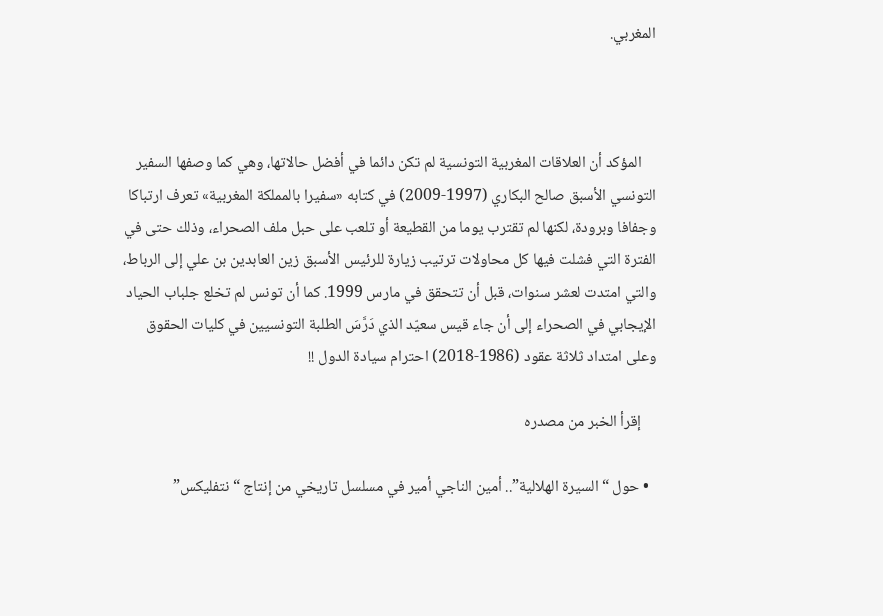المغربي.



    المؤكد أن العلاقات المغربية التونسية لم تكن دائما في أفضل حالاتها، وهي كما وصفها السفير التونسي الأسبق صالح البكاري (1997-2009) في كتابه «سفيرا بالمملكة المغربية» تعرف ارتباكا وجفافا وبرودة، لكنها لم تقترب يوما من القطيعة أو تلعب على حبل ملف الصحراء، وذلك حتى في الفترة التي فشلت فيها كل محاولات ترتيب زيارة للرئيس الأسبق زين العابدين بن علي إلى الرباط، والتي امتدت لعشر سنوات، قبل أن تتحقق في مارس 1999. كما أن تونس لم تخلع جلباب الحياد الإيجابي في الصحراء إلى أن جاء قيس سعيّد الذي دَرَّسَ الطلبة التونسيين في كليات الحقوق وعلى امتداد ثلاثة عقود (1986-2018) احترام سيادة الدول !!

    إقرأ الخبر من مصدره

  • حول “السيرة الهلالية”.. أمين الناجي أمير في مسلسل تاريخي من إنتاج “نتفليكس”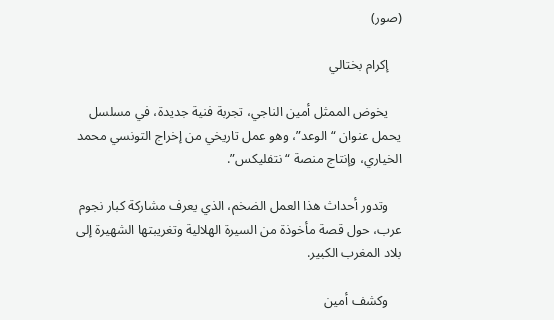(صور)

    إكرام بختالي

    يخوض الممثل أمين الناجي، تجربة فنية جديدة، في مسلسل يحمل عنوان “الوعد”، وهو عمل تاريخي من إخراج التونسي محمد الخياري، وإنتاج منصة “نتفليكس”.

    وتدور أحداث هذا العمل الضخم، الذي يعرف مشاركة كبار نجوم عرب، حول قصة مأخوذة من السيرة الهلالية وتغريبتها الشهيرة إلى بلاد المغرب الكبير.

    وكشف أمين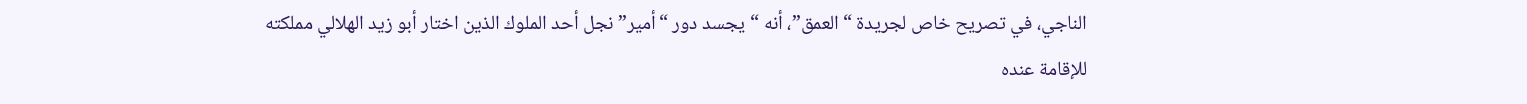الناجي، في تصريح خاص لجريدة “العمق”، أنه “يجسد دور “أمير” نجل أحد الملوك الذين اختار أبو زيد الهلالي مملكته للإقامة عنده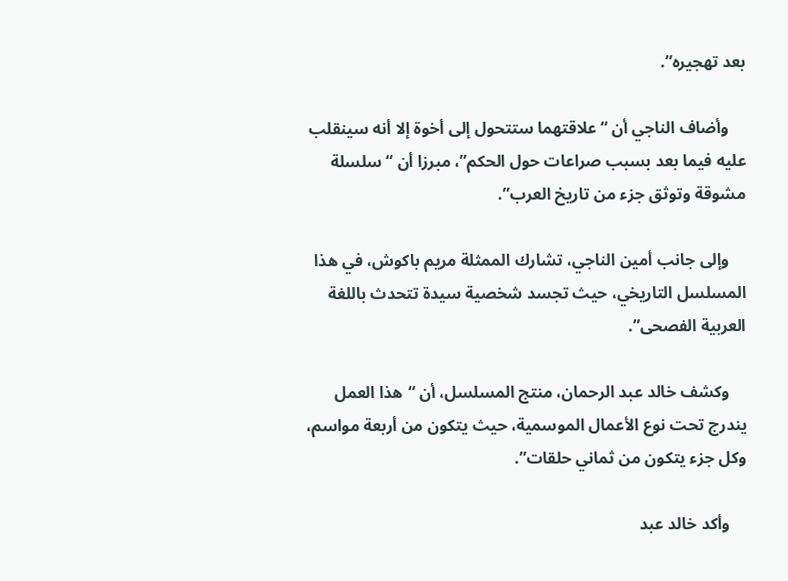بعد تهجيره”.

    وأضاف الناجي أن “علاقتهما ستتحول إلى أخوة إلا أنه سينقلب عليه فيما بعد بسبب صراعات حول الحكم”، مبرزا أن “سلسلة مشوقة وتوثق جزء من تاريخ العرب”.

    وإلى جانب أمين الناجي، تشارك الممثلة مريم باكوش، في هذا المسلسل التاريخي، حيث تجسد شخصية سيدة تتحدث باللغة العربية الفصحى”.

    وكشف خالد عبد الرحمان، منتج المسلسل، أن “هذا العمل يندرج تحت نوع الأعمال الموسمية، حيث يتكون من أربعة مواسم، وكل جزء يتكون من ثماني حلقات”.

    وأكد خالد عبد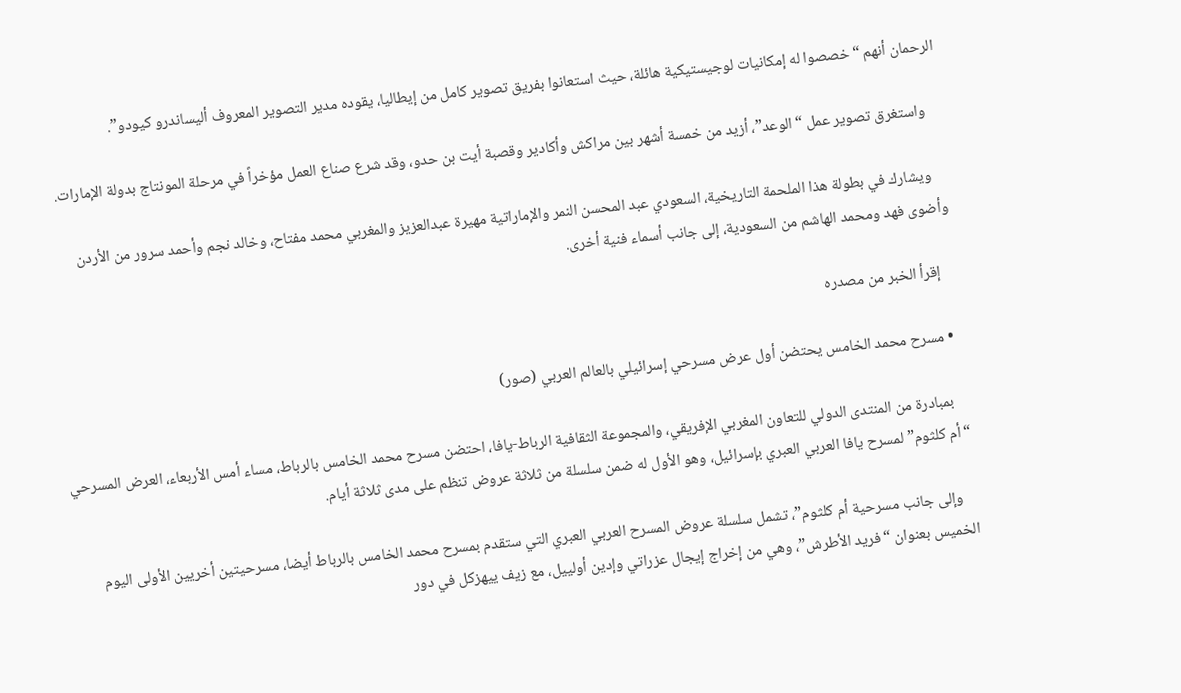الرحمان أنهم “خصصوا له إمكانيات لوجيستيكية هائلة، حيث استعانوا بفريق تصوير كامل من إيطاليا، يقوده مدير التصوير المعروف أليساندرو كيودو”.

    واستغرق تصوير عمل “الوعد”، أزيد من خمسة أشهر بين مراكش وأكادير وقصبة أيت بن حدو، وقد شرع صناع العمل مؤخراً في مرحلة المونتاج بدولة الإمارات.

    ويشارك في بطولة هذا الملحمة التاريخية، السعودي عبد المحسن النمر والإماراتية مهيرة عبدالعزيز والمغربي محمد مفتاح، وخالد نجم وأحمد سرور من الأردن وأضوى فهد ومحمد الهاشم من السعودية، إلى جانب أسماء فنية أخرى.

    إقرأ الخبر من مصدره

  • مسرح محمد الخامس يحتضن أول عرض مسرحي إسرائيلي بالعالم العربي (صور)

    بمبادرة من المنتدى الدولي للتعاون المغربي الإفريقي، والمجموعة الثقافية الرباط-يافا، احتضن مسرح محمد الخامس بالرباط، مساء أمس الأربعاء، العرض المسرحي “أم كلثوم” لمسرح يافا العربي العبري بإسرائيل، وهو الأول له ضمن سلسلة من ثلاثة عروض تنظم على مدى ثلاثة أيام.

    وإلى جانب مسرحية أم كلثوم”، تشمل سلسلة عروض المسرح العربي العبري التي ستقدم بمسرح محمد الخامس بالرباط أيضا، مسرحيتين أخريين الأولى اليوم الخميس بعنوان “فريد الأطرش”، وهي من إخراج إيجال عزراتي وإدين أولييل، مع زيف ييهزكل في دور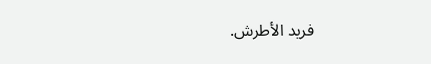فريد الأطرش.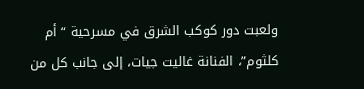ولعبت دور كوكب الشرق في مسرحية “أم كلثوم”، الفنانة غاليت جيات، إلى جانب كل من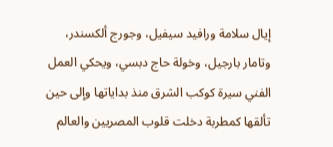إيال سلامة ورافيد سيفيل، وجورج ألكسندر، وتامار بارجيل، وخولة حاج دبسي، ويحكي العمل الفني سيرة كوكب الشرق منذ بداياتها وإلى حين تألقها كمطربة دخلت قلوب المصريين والعالم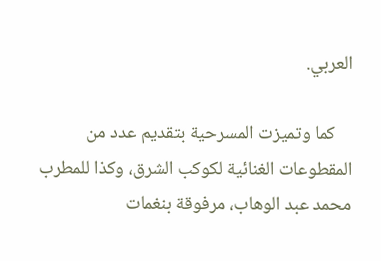العربي.

    كما وتميزت المسرحية بتقديم عدد من المقطوعات الغنائية لكوكب الشرق، وكذا للمطرب محمد عبد الوهاب، مرفوقة بنغمات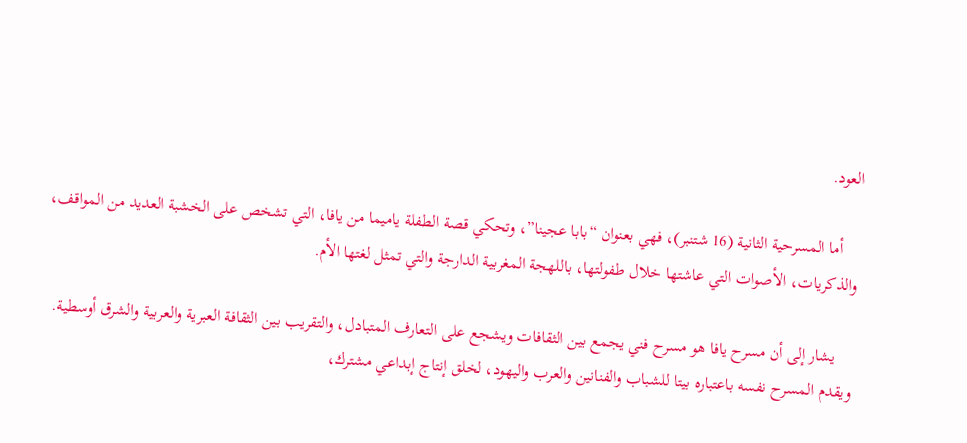العود.

    أما المسرحية الثانية (16 شتنبر)، فهي بعنوان “بابا عجينا”، وتحكي قصة الطفلة ياميما من يافا، التي تشخص على الخشبة العديد من المواقف، والذكريات، الأصوات التي عاشتها خلال طفولتها، باللهجة المغربية الدارجة والتي تمثل لغتها الأم.

    يشار إلى أن مسرح يافا هو مسرح فني يجمع بين الثقافات ويشجع على التعارف المتبادل، والتقريب بين الثقافة العبرية والعربية والشرق أوسطية. ويقدم المسرح نفسه باعتباره بيتا للشباب والفنانين والعرب واليهود، لخلق إنتاج إبداعي مشترك،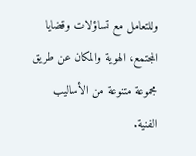وللتعامل مع تساؤلات وقضايا المجتمع، الهوية والمكان عن طريق مجموعة متنوعة من الأساليب الفنية.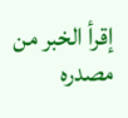إقرأ الخبر من مصدره